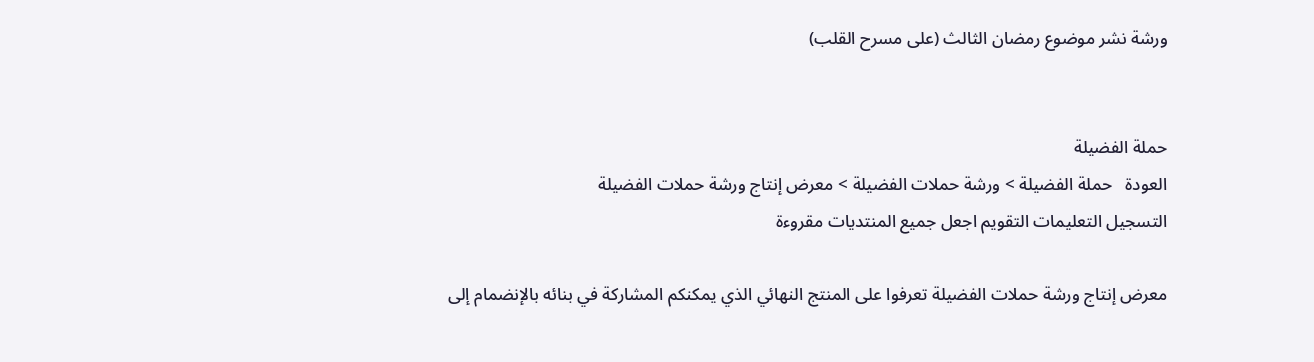ورشة نشر موضوع رمضان الثالث (على مسرح القلب)


حملة الفضيلة
العودة   حملة الفضيلة > ورشة حملات الفضيلة > معرض إنتاج ورشة حملات الفضيلة
التسجيل التعليمات التقويم اجعل جميع المنتديات مقروءة

معرض إنتاج ورشة حملات الفضيلة تعرفوا على المنتج النهائي الذي يمكنكم المشاركة في بنائه بالإنضمام إلى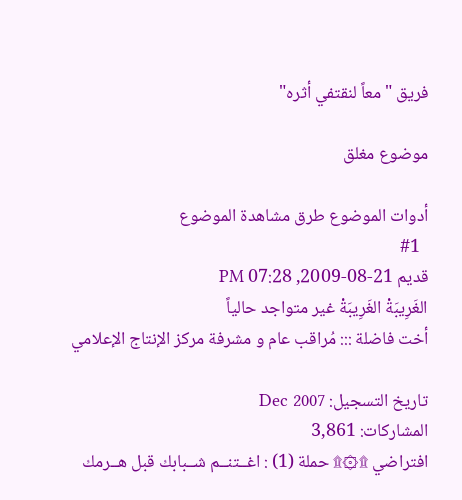فريق "معاً لنقتفي أثره"

موضوع مغلق

أدوات الموضوع طرق مشاهدة الموضوع
  #1
قديم 21-08-2009, 07:28 PM
الغَرِيبَةْ الغَرِيبَةْ غير متواجد حالياً
أخت فاضلة ::: مُراقب عام و مشرفة مركز الإنتاج الإعلامي

تاريخ التسجيل: Dec 2007
المشاركات: 3,861
افتراضي ۩۞۩ حملة (1) : اغــتنــم شــبابك قبل هــرمك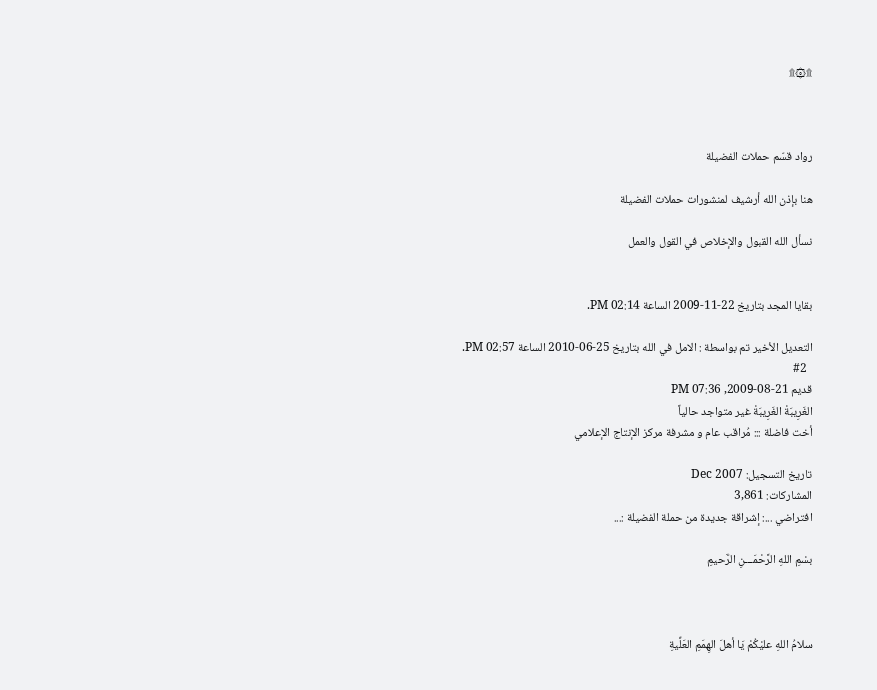۩۞۩



رواد قسّم حملات الفضيلة

هنا بإذن الله أرشيف لمنشورات حملات الفضيلة

نسأل الله القبول والإخلاص في القول والعمل


بقايا المجد بتاريخ 22-11-2009 الساعة 02:14 PM.

التعديل الأخير تم بواسطة : الامل في الله بتاريخ 25-06-2010 الساعة 02:57 PM.
  #2
قديم 21-08-2009, 07:36 PM
الغَرِيبَةْ الغَرِيبَةْ غير متواجد حالياً
أخت فاضلة ::: مُراقب عام و مشرفة مركز الإنتاج الإعلامي

تاريخ التسجيل: Dec 2007
المشاركات: 3,861
افتراضي ...: إشراقة جديدة من حملة الفضيلة :...

بسْمِ اللهِ الرَّحْمَـــنِ الرَّحيمِ



سلامُ اللهِ عليْكُمْ يَا أهلَ الهِمَمِ العَلِّيةِ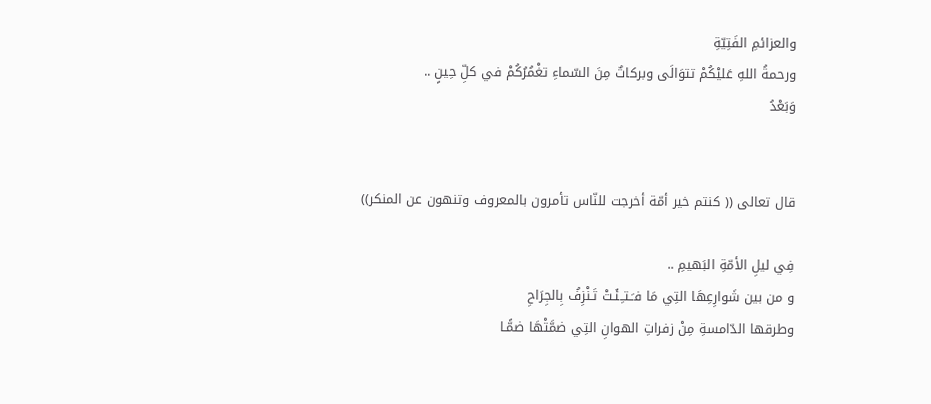والعزائمِ الفَتِيّةِ
ورحمةُ اللهِ عَليْكُمْ تتوَالَى وبركاتٌ مِنَ السّماءِ تغْمُرُكُمْ في كلِّ حِينٍ ..
وَبَعْدُ


قال تعالى (( كنتم خير أمّة أخرجت للنّاس تأمرون بالمعروف وتنهون عن المنكر))

فِي ليلِ الأمّةِ البَهيمِ ..
و من بين شَوارِعِهَا التِي مَا فـَـتـِـئَـتْ تَـنْزِفُ بِالجِرَاحِ
وطرقها الدّامسةِ مِنْ زفراتِ الهوانِ التِي ضمَّتْهَا ضمًّـا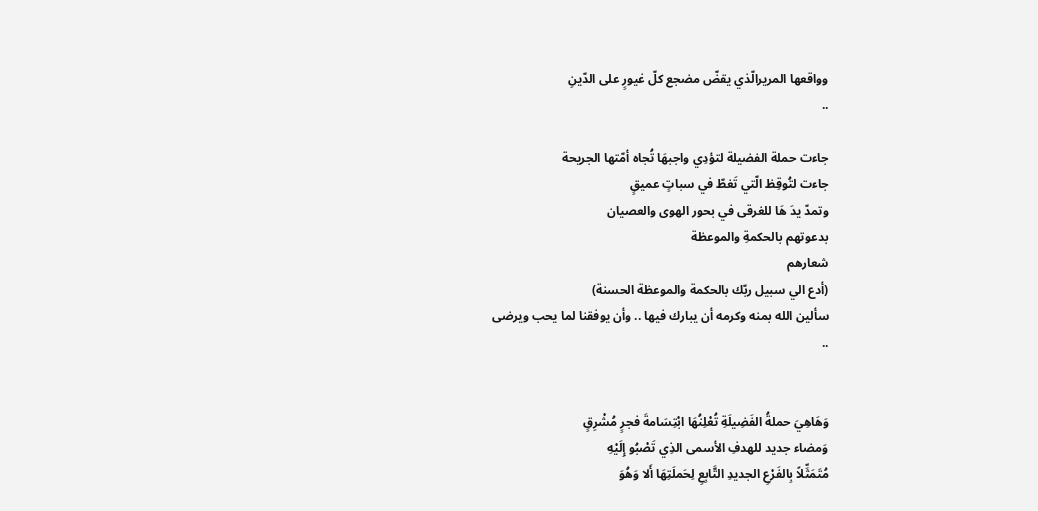وواقعها المريرالّذي يقضّ مضجع كلّ غيورٍ على الدّينِ
..

جاءت حملة الفضيلة لتؤدِي واجبهَا تُجاه أمّتها الجريحة
جاءت لتُوقِظ الّتي تَغطّ في سباتٍ عميقٍ
وتمدّ يدَ هَا للغرقى في بحور الهوى والعصيان
بدعوتهم بالحكمةِ والموعظة
شعارهم
(أدع الي سبيل ربّك بالحكمة والموعظة الحسنة)
سألين الله بمنه وكرمه أن يبارك فيها .. وأن يوفقنا لما يحب ويرضى
..


وَهَاهِيَ حملةُ الفَضِيلَةِ تُعْلِنُهَا ابْتِسَامةَ فجرٍ مُشْرِقٍ
وَمضاء جديد للهدفِ الأسمى الذِي تَصْبُو إِلَيْهِ
مُتَمَثِّلاً بِالفَرْعِ الجديدِ التَّابِعِ لِحَملَتِهَا أَلا وَهُوَ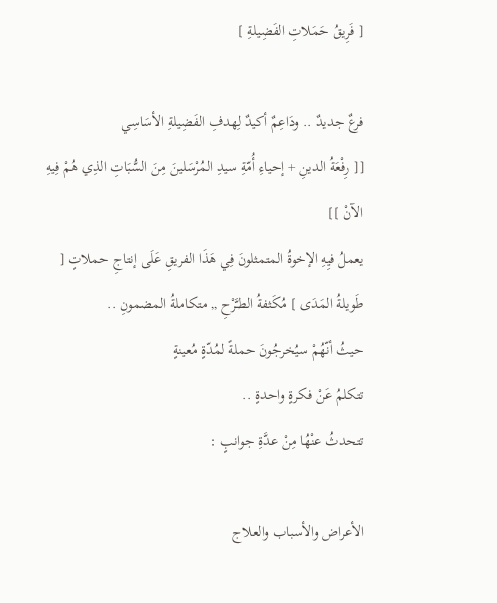[ فَرِيقُ حَمَلاتِ الفَضِيلةِ ]

فرعٌ جديدٌ .. ودَاعِمٌ أكيدٌ لِهدفِ الفَضِيلةِ الأسَاسِي
[[ رِفْعَةُ الدينِ + إحياءِ أُمّةِ سيدِ المُرْسَلينَ مِنَ السُّبَاتِ الذِي هُمْ فِيهِ الآنْ ]]
يعملُ فيِهِ الإخوةُ المتمثلونَ فِي هَذَا الفريقِ عَلَى إنتاجِ حملاتٍ [ طَويلةُ المَدَى ] مُكَثفةُ الطـَّرْحِ ,, متكاملةُ المضمونِ ..
حيثُ أنّهُمْ سيُخرجُونَ حملةً لمُدّةٍ مُعينةٍ
تتكلمُ عَنْ فكرةٍ واحدةٍ ..
تتحدثُ عنْهُا مِنْ عدَّةِ جوانبٍ :

الأعراض والأسباب والعلاج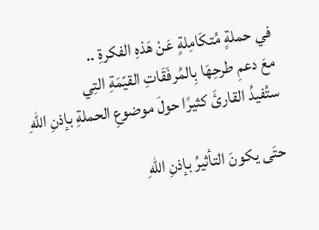في حملةٍ مُتكَامِلةٍ عَنْ هَذهِ الفكرةِ ..
معَ دعمِ طرحِهَا بِالمُرفَقَاتِ القيّمَةِ التِي
ستُفيدُ القارئَ كثيرًا حولَ موضوعِ الحملةِ بإذنِ اللهِ

حتَى يكونَ التأثيرُ بإذنِ اللهِ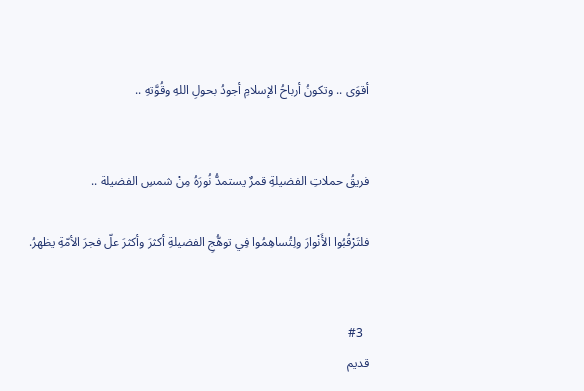أقوَى .. وتكونُ أرباحُ الإسلامِ أجودُ بحولِ اللهِ وقُوَّتهِ ..


فريقُ حملاتِ الفضيلةِ قمرٌ يستمدُّ نُورَهُ مِنْ شمسِ الفضيلة ..

فلتَرْقُبُوا الأَنْوارَ ولِتُساهِمُوا فِي توهُّجِ الفضيلةِ أكثرَ وأكثرَ علّ فجرَ الأمّةِ يظهرُ.


  #3
قديم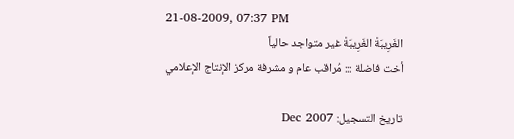21-08-2009, 07:37 PM
الغَرِيبَةْ الغَرِيبَةْ غير متواجد حالياً
أخت فاضلة ::: مُراقب عام و مشرفة مركز الإنتاج الإعلامي

تاريخ التسجيل: Dec 2007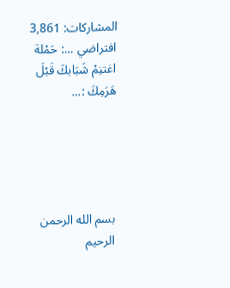المشاركات: 3,861
افتراضي ...: حَمْلة اغتنِمْ شَبَابكَ قَبْلَ هَرَمِكَ :...





بسم الله الرحمن الرحيم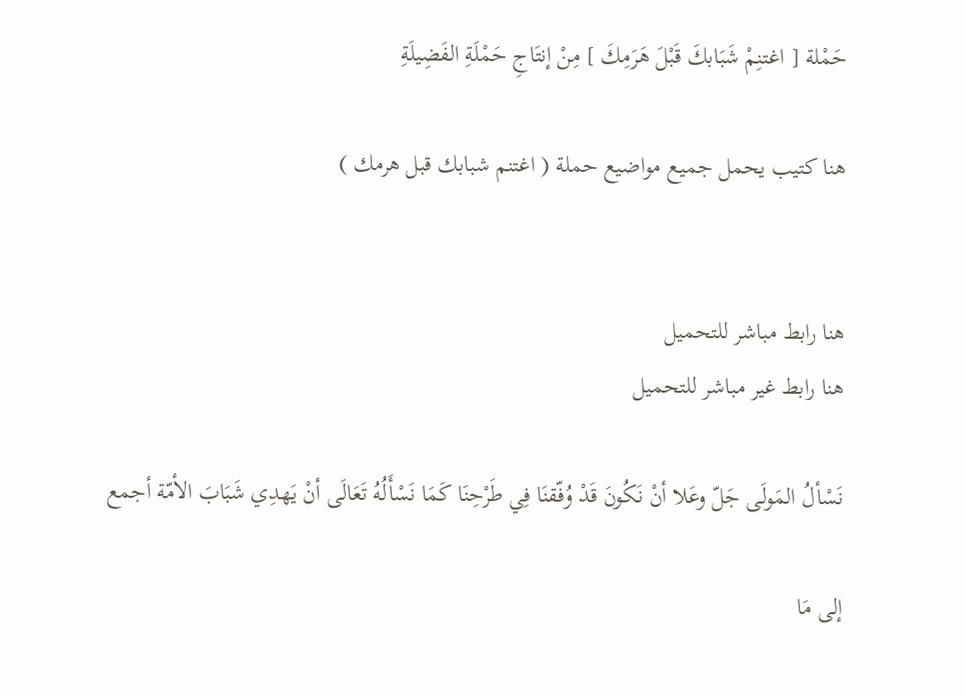حَمْلة [ اغتنِمْ شَبَابكَ قَبْلَ هَرَمِكَ ] مِنْ إنتَاجِ حَمْلَةِ الفَضِيلَةِ

هنا كتيب يحمل جميع مواضيع حملة ( اغتنم شبابك قبل هرمك )


هنا رابط مباشر للتحميل
هنا رابط غير مباشر للتحميل

نَسْألُ المَولَى جَلّ وعَلا أنْ نَكُونَ قَدْ وُفّقنَا فِي طَرْحِنَا كَمَا نَسْأَلُهُ تَعَالَى أنْ يَهدِي شَبَابَ الأمّة أجمع

إلى مَا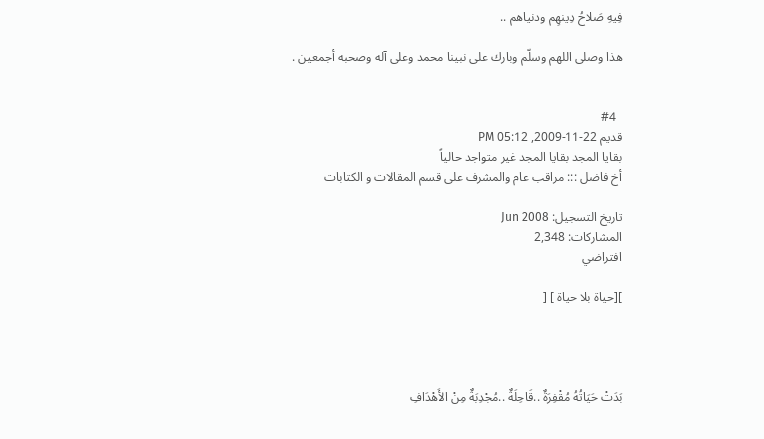فِيهِ صَلاحُ دِينهِم ودنياهم ..

هذا وصلى اللهم وسلّم وبارك على نبينا محمد وعلى آله وصحبه أجمعين .


  #4
قديم 22-11-2009, 05:12 PM
بقايا المجد بقايا المجد غير متواجد حالياً
أخ فاضل ::: مراقب عام والمشرف على قسم المقالات و الكتابات

تاريخ التسجيل: Jun 2008
المشاركات: 2,348
افتراضي

][حياة بلا حياة ] [




بَدَتْ حَيَاتُهُ مُقْفِرَةٌ ..قَاحِلَةٌ ..مُجْدِبَةٌ مِنْ الأَهْدَافِ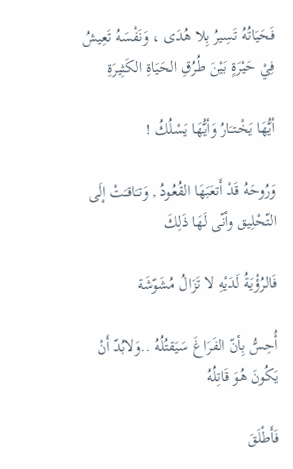فَحَيَاتُهُ تَسِيرُ بِلا هُدَى ، وَنَفْسَهُ تَعِيشُ فِيْ حَيْرَةٍ بَيْنَ طُرُقِ الحَيَاةِ الكَثِيرَةِ

أيُّهَا يَخْـتـَارُ وَأيُّهَا يَسْلُكُ !

وَرُوحَهُ قَدْ أَتعَبَهَا القُعُودُ , وَتـَاقـَتْ إلَى التّحْلِيق وأنّى لَهَا ذَلِكَ

فَالرُؤْيَةُ لَدَيْهِ لا تَزَالُ مُشَوّشَة

أُحِسُّ بِأنّ الفَرَاغَ سَيَقتُلُهُ ..وَلابُدّ أَنْ يَكُونَ هُوَ قَاتِلُهُ

فَأَطْلَقَ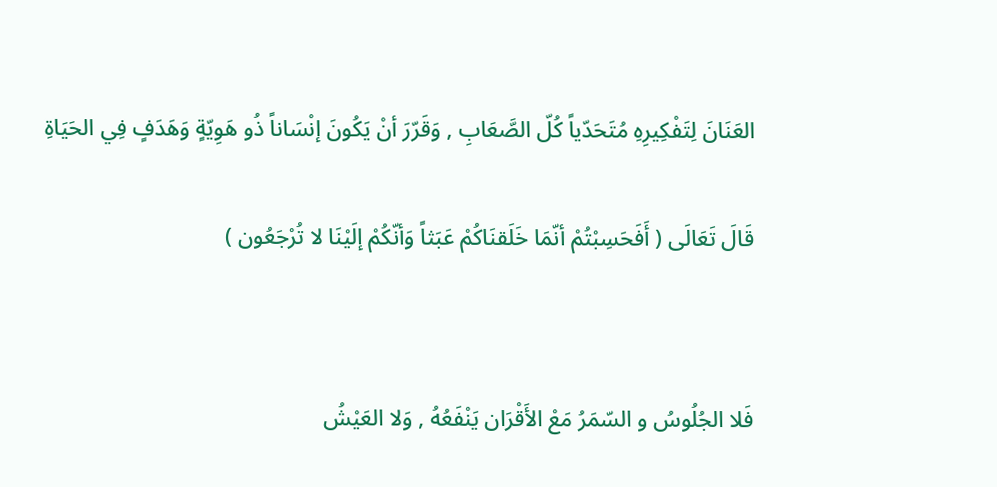العَنَانَ لِتَفْكِيرِهِ مُتَحَدّياً كُلّ الصَّعَابِ , وَقَرّرَ أنْ يَكُونَ إنْسَاناً ذُو هَوِيّةٍ وَهَدَفٍ فِي الحَيَاةِ


قَالَ تَعَالَى ( أَفَحَسِبْتُمْ أنّمَا خَلَقنَاكُمْ عَبَثاً وَأنّكُمْ إلَيْنَا لا تُرْجَعُون )




فَلا الجُلُوسُ و السّمَرُ مَعْ الأَقْرَان يَنْفَعُهُ , وَلا العَيْشُ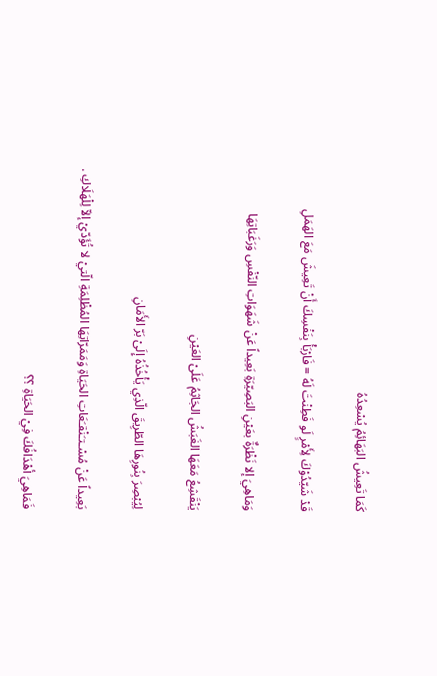كَمَا تَعِيشُ البَهَائِمُ يُسْعِدُهُ

قَدْ شَيّدُوْكَ لِأَمْرٍ لَو فَطِنْتَ لَهُ = فَارْبَأْ بِنَفْسِكَ أَنْ تَعِيشَ مَعَ الهَمَلِ

وَمَاهِيَ إلا نَظْرَةٌ بعَيْنِ البَصِيّرَةِ بَعِيداً عَنْ شَهَوَاتِ النّفْسِ وَرَغَبَاتِهَا

يَنْقَشِعُ مَعَهَا الغَبَشُ الجَاثِمُ عَلَىْ العَيْنِ

لِيُبْصِرَ بِنُورِهَا الطّرِيقَ الّذِي يَأْخُذُهُ إِلَىْ بَرّ الأَمَانِ

بَعِيداً عَنْ مُسْـتـَنْقـَعَاتِ الحَيَاةِ وَمَمَرّاتِهَا المُظْلِمَةِ الّتيْ لا تُؤَدّيْ إلاّ لِلْهَلَاكِ .

فَمَاهِيَ أهْدَافُكَ فِيْ الحَيَاةِ ؟؟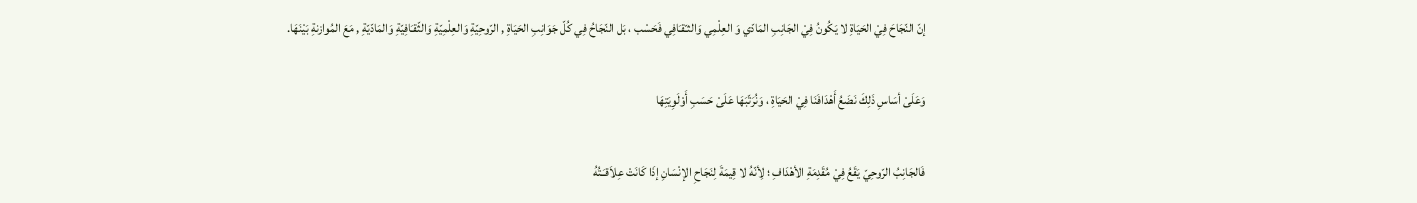إنّ النّجَاحَ فِيْ الحَيَاةِ لا يَكُونُ فِيْ الجَانِبِ المَادّي وَ العِلْمِي وَالثـّقـَافِي فَحَسْب ، بَل النّجَاحُ فِي كُلّ جَوَانِبِ الحَيَاةِ , الرّوحِيّةِ وَالعِلْمِيّةِ وَالثّقـَافِيّةِ وَالمَادّيّةِ , مَعَ المُوازنةِ بَيْنَهَا.

وَعَلَىْ أسَاسِ ذَلِكَ نَضَعُ أَهْدَافَنَا فِيْ الحَيَاةِ ، وَنُرَتّبَهَا عَلَىْ حَسَبِ أَوْلَوِيَتِهَا

فَالجَانِبُ الرّوحِيّ يَقَعُ فِيْ مُقَدِمَةِ الأهْدَافِ ؛ لِأنّهُ لا قِيمَةَ لِنَجَاحِ الإنْسَانِ إذَا كَانَتْ عِلاَقـَـتُهُ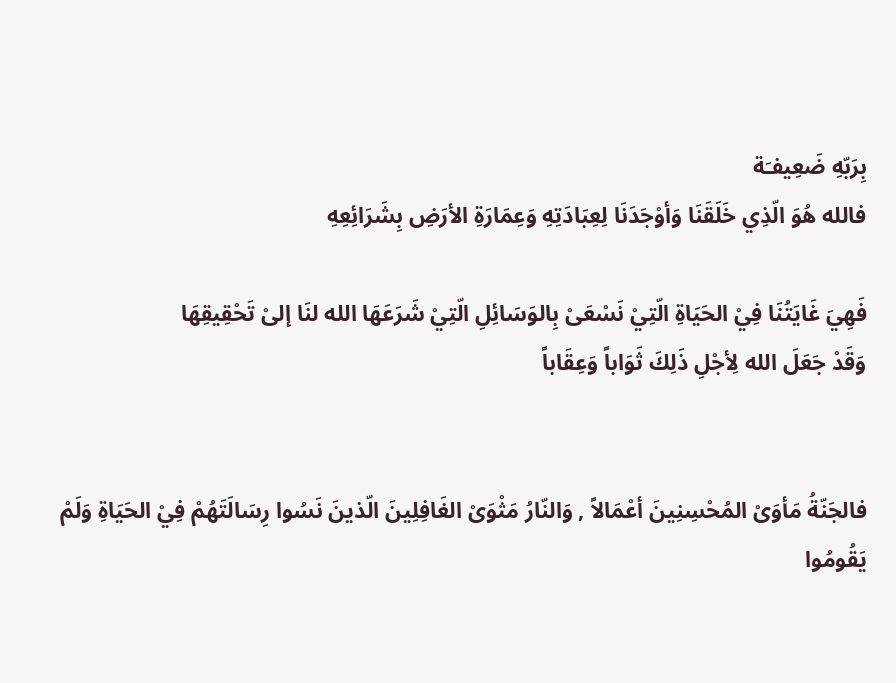بِرَبّهِ ضَعِيفـَة
فالله هُوَ الّذِي خَلَقَنَا وَأوْجَدَنَا لِعِبَادَتِهِ وَعِمَارَةِ الأرَضِ بِشَرَائِعِهِ

فَهِيَ غَايَتُنَا فِيْ الحَيَاةِ الّتِيْ نَسْعَىْ بِالوَسَائِلِ الّتِيْ شَرَعَهَا الله لنَا إلىْ تَحْقِيقِهَا
وَقَدْ جَعَلَ الله لِأجْلِ ذَلِكَ ثَوَاباً وَعِقَاباً


فالجَنّةُ مَأوَىْ المُحْسِنِينَ أعْمَالاً , وَالنّارُ مَثْوَىْ الغَافِلِينَ الّذينَ نَسُوا رِسَالَتَهُمْ فِيْ الحَيَاةِ وَلَمْ يَقُومُوا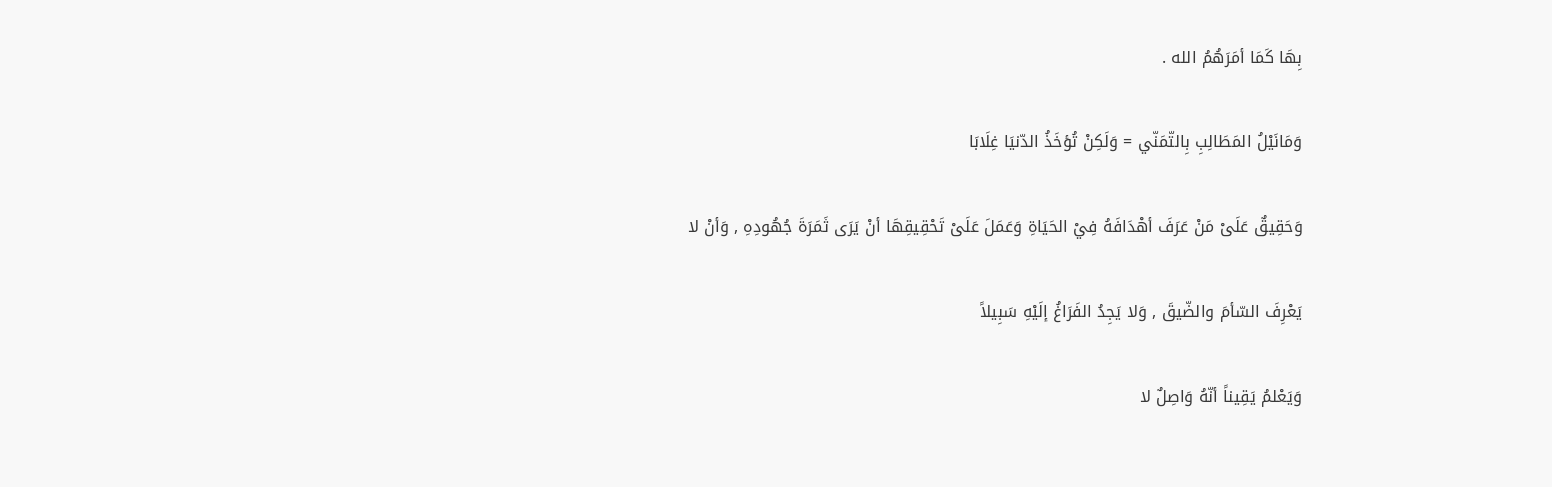بِهَا كَمَا أمَرَهُمُ الله .

وَمَانَيْلُ المَطَالِبِ بِالتّمَنّي = وَلَكِنْ تُؤخَذُ الدّنيَا غِلَابَا

وَحَقِيقٌ عَلَىْ مَنْ عَرَفَ أهْدَافَهُ فِيْ الحَيَاةِ وَعَمَلَ عَلَىْ تَحْقِيقِهَا أنْ يَرَى ثَمَرَةَ جُهُودِهِ , وَأنْ لا

يَعْرِفَ السّأمَ والضّيقَ , وَلا يَجِدُ الفَرَاغُ إلَيْهِ سَبِيلاً

وَيَعْلمُ يَقِيناً أنّهُ وَاصِلٌ لا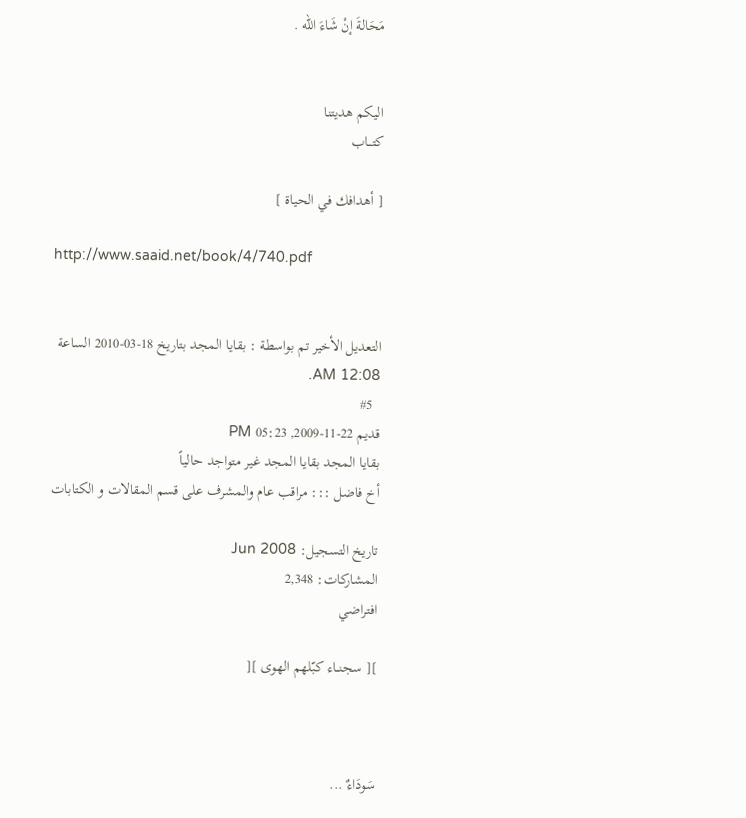مَحَالةَ إنْ شَاءَ الله .


اليكم هديتنا
كتـــاب

[ أهدافك في الحياة ]

http://www.saaid.net/book/4/740.pdf


التعديل الأخير تم بواسطة : بقايا المجد بتاريخ 18-03-2010 الساعة 12:08 AM.
  #5
قديم 22-11-2009, 05:23 PM
بقايا المجد بقايا المجد غير متواجد حالياً
أخ فاضل ::: مراقب عام والمشرف على قسم المقالات و الكتابات

تاريخ التسجيل: Jun 2008
المشاركات: 2,348
افتراضي

][ سجنــاء كبّلهم الهوى ][



سَودَاءٌ ...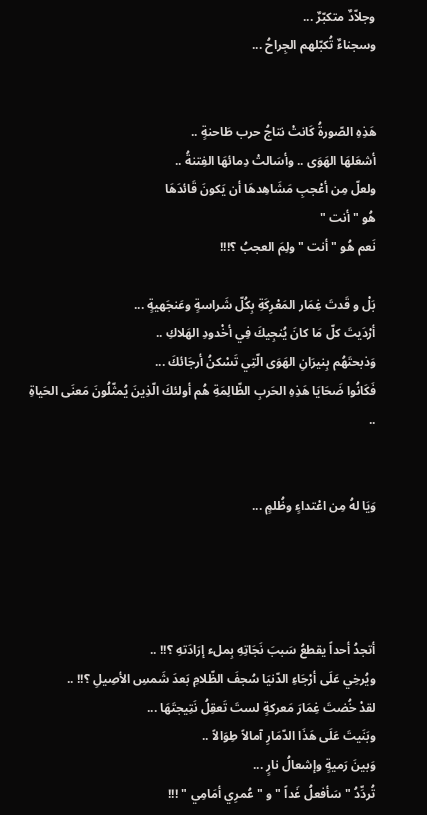وجلاّدٌ متكبّرٌ ...
وسجناءٌ تُكبّلهم الجِراحُ ...


هَذِهِ الصّورةُ كَانتْ نتاجُ حرب طَاحنةٍ ..
أشعَلهَا الهَوَى .. وأسَالتْ دِمائهَا الفِتنةُ ..
ولعلّ مِن أعْجبِ مَشَاهِدهَا أن يَكونَ قَائدَهَا
هُو " أنت "
نَعم هُو " أنت " ولِمَ العجبُ ؟!!!

بَلْ و قَدتَ غِمَار المَعْرِكَةِ بِكُلّ شَراسةٍ وعَنجَهيةٍ ...
أرْدَيتَ كلّ مَا كانَ يُنجِيكَ فِي أخْدودِ الهَلاكِ ..
وَذبحتَهُم بِنيرَانِ الهَوَى الّتِي تَسْكنُ أرجَائكَ ...
فَكَانُوا ضَحَايَا هَذِهِ الحَربِ الظّالِمَةِ هُم أولئكَ الّذِينَ يُمثّلُونَ مَعنَى الحَياةِ ..


وَيَا لهُ مِن اعْتداءٍ وظُلمٍ ...




أتجدُ أحداً يقطعُ سَببَ نَجَاتِهِ بِملء إرَادَتهِ ؟!! ..
ويُرخِي عَلَى أرْجَاءِ الدّنيَا سُجفَ الظّلامِ بَعدَ شَمسِ الأصِيلِ ؟!! ..
لقدْ خُضتَ غِمَارَ مَعركةٍ لستَ تَعقِلُ نَتِيجتَهَا ...
وبَنَيتَ عَلَى هَذَا الدّمَارِ آمالاً طِوَالاً ..
وَبينَ رَميةٍ وإشعالُ نارٍ ...
تُردِّدُ " سَأفعلُ غَداً " و " عُمرِي أمَامِي " !!!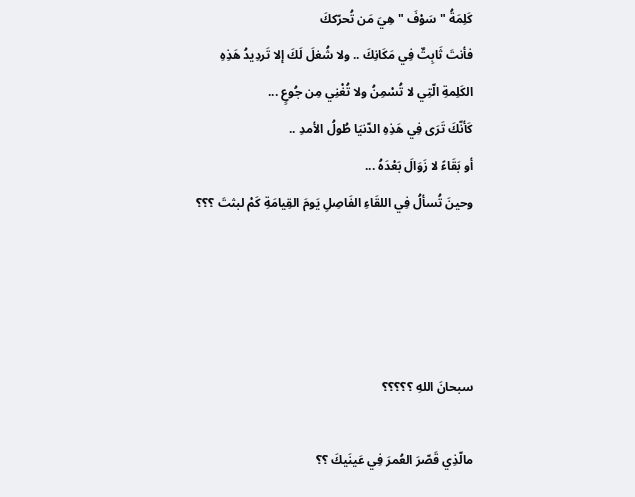كَلِمَةُ " سَوْفَ " هِيَ مَن تُحرّككَ
فأنتَ ثَابِتٌ فِي مَكَانِكَ .. ولا شُغلَ لَكَ إلا تَردِيدُ هَذِهِ الكَلِمةِ الّتِي لا تُسْمِنُ ولا تُغْنِي مِن جُوعٍ ...
كَأنّكَ تَرَى فِي هَذِهِ الدّنيَا طُولُ الأمدِ ..
أو بَقَاءً لا زَوَالَ بَعْدَهُ ...
وحينَ تُسألُ فِي اللقَاءِ الفَاصِلِ يَومَ القِيامَةِ كَمْ لبثتَ ؟؟؟




سبحانَ اللهِ ؟؟؟؟؟

مالّذِي قَصّرَ العُمرَ فِي عَينَيكَ ؟؟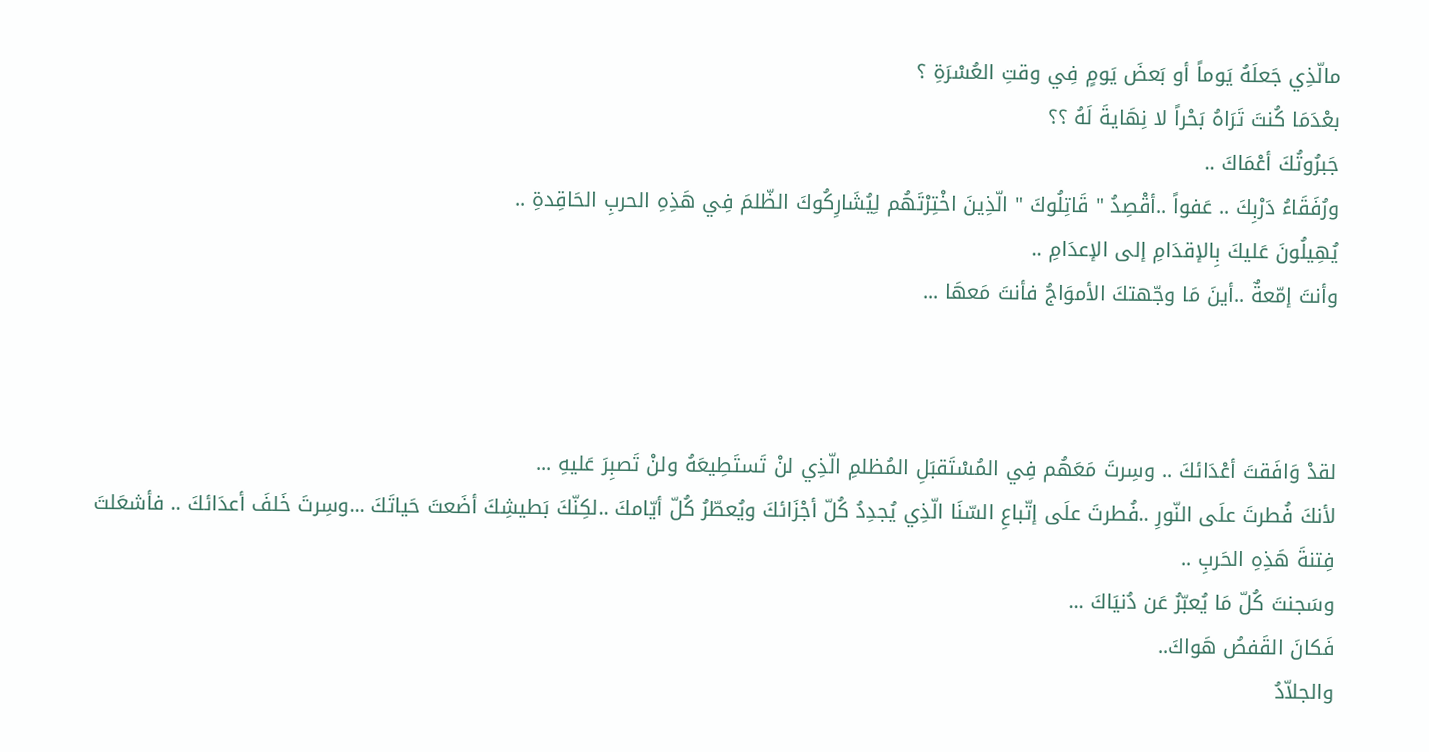مالّذِي جَعلَهُ يَوماً أو بَعضَ يَومٍ فِي وقتِ العُسْرَةِ ؟
بعْدَمَا كُنتَ تَرَاهُ بَحْراً لا نِهَايةَ لَهُ ؟؟
جَبرُوتُكَ أعْمَاكَ ..
ورُفَقَاءُ دَرْبِكَ .. عَفواً ..أقْصِدُ " قَاتِلُوكَ " الّذِينَ اخْتِرْتَهُم لِيُشَارِكُوكَ الظّلمَ فِي هَذِهِ الحربِ الحَاقِدةِ ..
يُهِيلُونَ عَليكَ بِالإقدَامِ إلى الإعدَامِ ..
وأنتَ إمّعةٌ ..أينَ مَا وجّهتكَ الأموَاجُ فأنتَ مَعهَا ...



لقدْ وَافَقتَ أعْدَائكَ .. وسِرتَ مَعَهُم فِي المُسْتَقبَلِ المُظلمِ الّذِي لنْ تَستَطِيعَهُ ولنْ تَصبِرَ عَليهِ ...
لأنكَ فُطرتَ علَى النّورِ ..فُطرتَ علَى إتّباعِ السّنَا الّذِي يُجدِدُ كُلّ أجْزَائكَ ويُعطّرُ كُلّ أيّامكَ ..لكِنّكَ بَطيشِكَ أضَعتَ حَياتَكَ ...وسِرتَ خَلفَ أعدَائكَ .. فأشعَلتَ فِتنةَ هَذِهِ الحَربِ ..
وسَجنتَ كُلّ مَا يُعبّرُ عَن دُنيَاكَ ...
فَكانَ القَفصُ هَواكَ..
والجلاّدُ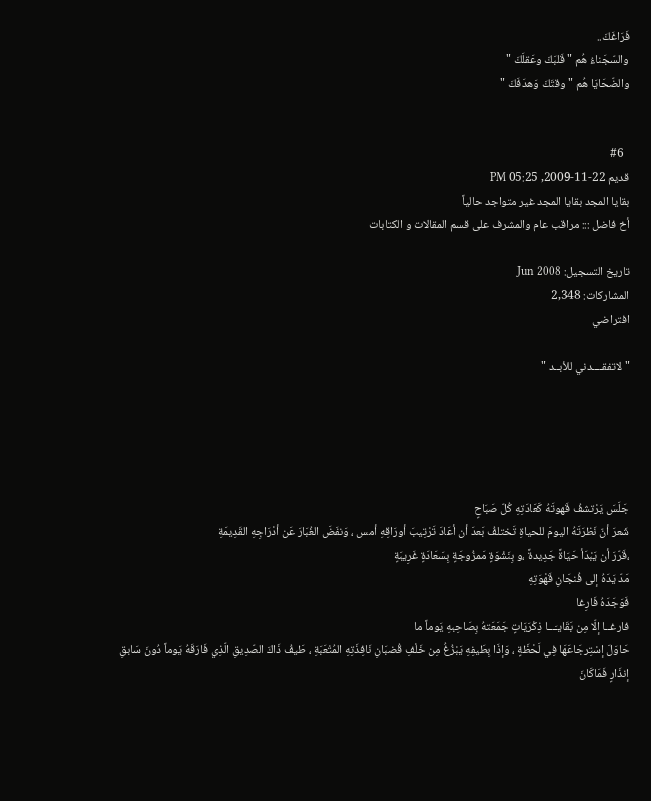فَرَاغَكَ..
والسّجَناءُ هُم " قَلبَكَ وعَقلَكَ "
والضّحَايَا هُم " وقتَكَ وَهدَفَكَ "


  #6
قديم 22-11-2009, 05:25 PM
بقايا المجد بقايا المجد غير متواجد حالياً
أخ فاضل ::: مراقب عام والمشرف على قسم المقالات و الكتابات

تاريخ التسجيل: Jun 2008
المشاركات: 2,348
افتراضي

" لاتفقــــدني للأبــد "





جَلَسَ يَرْتشفُ قَهوتَهُ كَعَادَتِهِ كُلّ صَبَاحٍ
شَعرَ أنّ نَظرَتَهُ اليومَ للحياةِ تَختلفُ بَعدَ أن أعَادَ تَرْتِيبَ أورَاقِهِ أمس ، وَنفَضَ الغُبَارَ عَن أدْرَاجِهِ القَدِيمَةِ
،قَرّرَ أن يَبْدَأ حَيَاةً جَدِيدةً ،و بِنَشْوَةٍ مَمزُوجَةٍ بِسَعَادَةٍ غَرِيبَةٍ
مَدّ يَدَهُ إلى فُنجَانِ قَهْوَتِهِ
فَوَجَدَهُ فَارِغا
فارغــا إلّا مِن بَقَايـَـــا ذِكْرَيَاتٍ جَمَعَتهُ بِصَاحِبهِ يَوماً ما
حَاوَلَ إسْتِرجَاعَهَا فِي لَحْظَةٍ ، وَإذَا بِطَيفِهِ يَبْزُغُ مِن خَلْفِ قُضبَانِ نَافِذَتِهِ المُتْعَبَةِ ، طَيفُ ذَاكَ الصّدِيقِ الّذِي فَارَقَهُ يَوماً دُونَ سَابقِ إنذَارٍ فَمَاكَانَ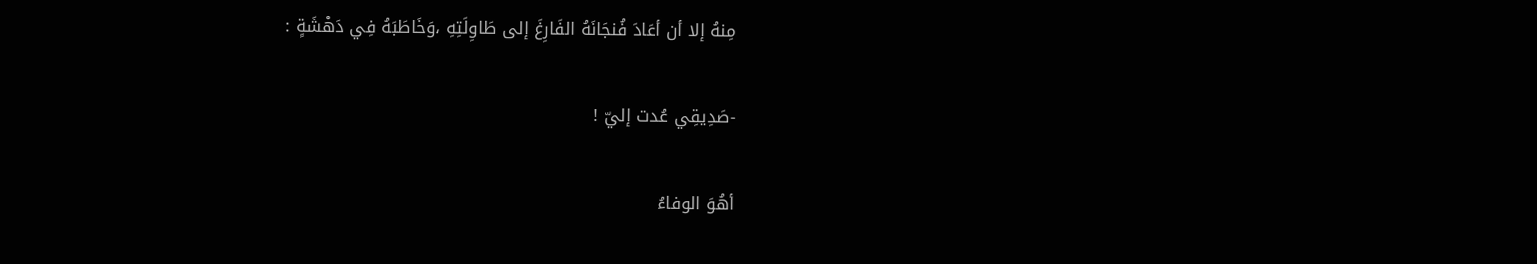مِنهُ إلا أن أعَادَ فُنجَانَهُ الفَارِغَ إلى طَاوِلَتِهِ ،وَخَاطَبَهُ فِي دَهْشَةٍ :

-صَدِيقِي عُدت إليّ !

أهُوَ الوفاءُ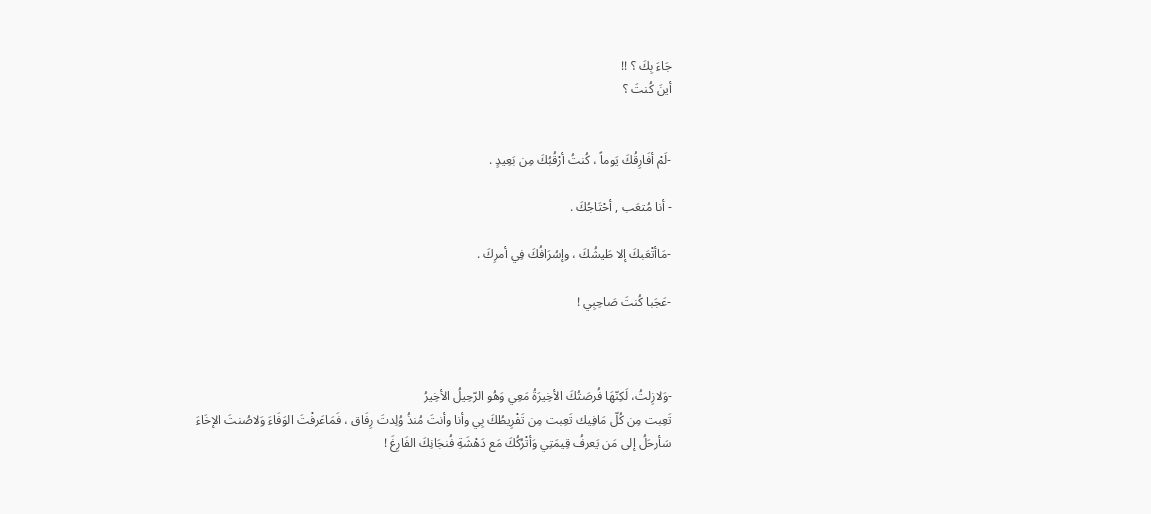جَاءَ بِكَ ؟ !!
أينَ كُنتَ ؟


-لَمْ أفَارِقُكَ يَوماً ، كُنتُ أرْقُبُكَ مِن بَعِيدٍ .

- أنا مُتعَب , أحْتَاجُكَ .

-مَاأتْعَبكَ إلا طَيشُكَ ، وإسُرَافُكَ فِي أمرِكَ .

-عَجَبا كُنتَ صَاحِبِي !



-وَلازِلتُ، لَكِنّهَا فُرصَتُكَ الأخِيرَةُ مَعِي وَهُو الرّحِيلُ الأخِيرُ
تَعِبت مِن كُلّ مَافِيك تَعِبت مِن تَفْرِيطُكَ بِي وأنا وأنتَ مُنذُ وُلِدتَ رِفَاق ، فَمَاعَرفْتَ الوَفَاءَ وَلاصُنتَ الإخَاءَ
سَأرحَلُ إلى مَن يَعرفُ قِيمَتِي وَأتْرُكُكَ مَع دَهْشَةِ فُنجَانِكَ الفَارِغَ !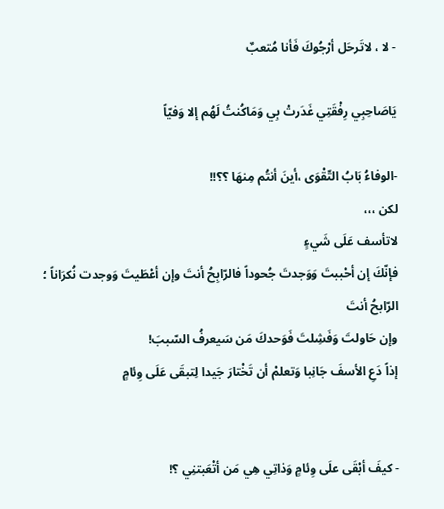- لا ، لاتَرحَل أرْجُوكَ فَأنا مُتعبٌ

يَاصَاحِبِي رِفْقَتِي غَدَرتْ بِي وَمَاكُنتُ لَهُم إلا وَفيّاً

-الوفاءُ بَابُ التّقْوَى ،أينَ أنتُم مِنهَا ؟؟!!
لكن ،،،
لاتأسف عَلَى شَيءٍ
فإنّكَ إن أحْببتَ وَوَجدتَ جُحوداً فالرّابِحُ أنتَ وإن أعْطَيتَ وَوجدت نُكرَاناً ؛ الرّابحُ أنتَ
وإن حَاولتَ وَفَشِلتَ فَوَحدكَ مَن سَيعرفُ السّببَ!
إذاً دَعِ الأسفَ جَانِبا وَتعلمْ أن تَخْتارَ جَيدا لِتبقَى عَلَى وِئامٍ


- كيفَ أبْقَى علَى وِئامٍ وَذاتِي هِي مَن أتْعَبتنِي ؟!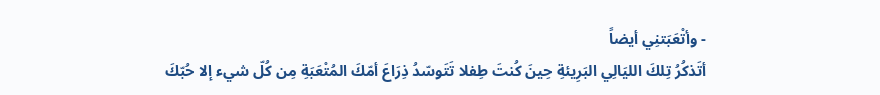- وأتْعَبَتنِي أيضاً
أتَذكُرُ تِلكَ الليَالِي البَرِيئةِ حِينَ كُنتَ طِفلا تَتَوسّدُ ذِرَاعَ أمّكَ المُتْعَبَةِ مِن كُلّ شيء إلا حُبّكَ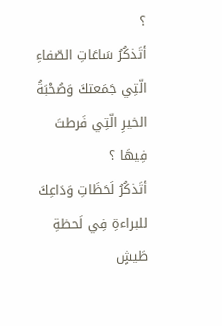؟
أتَذكُرُ سَاعَاتِ الصّفاءِ الّتِي جَمَعتكَ وَصُحْبَةُ الخيرِ الّتِي فَرطتَ فِيهَا ؟
أتَذكُرُ لَحَظَاتِ وَدَاعِكَ للبراءةِ فِي لَحظةِ طَيشٍ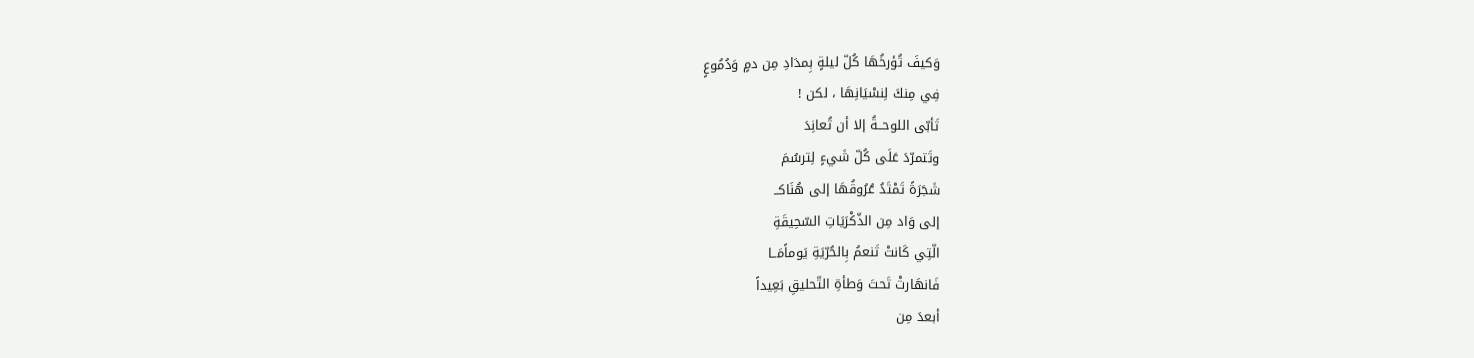وَكيفَ تُؤرخُهَا كُلّ ليلةٍ بِمدَادِ مِن دمٍ وَدُمُوعٍ
فِي مِنكَ لِنسْيَانِهَا ، لكن !
تَأبّى اللوحــةُ إلا أن تُعانِدَ
وتَتمرّدَ عَلَى كُلّ شَيءٍ لِترسُمَ
شَجَرَةً تَمْتَدُ عُرُوقُهَا إلى هُنَاكــ
إلى وَاد مِن الذّكْرَيَاتِ السّحِيقَةِ
الّتِي كَانتْ تَنعمُ بِالحُرّيَةِ يَوماًمَــا
فَانهَارتْ تَحتَ وَطأةِ التّحليقِ بَعِيداً
أبعدَ مِن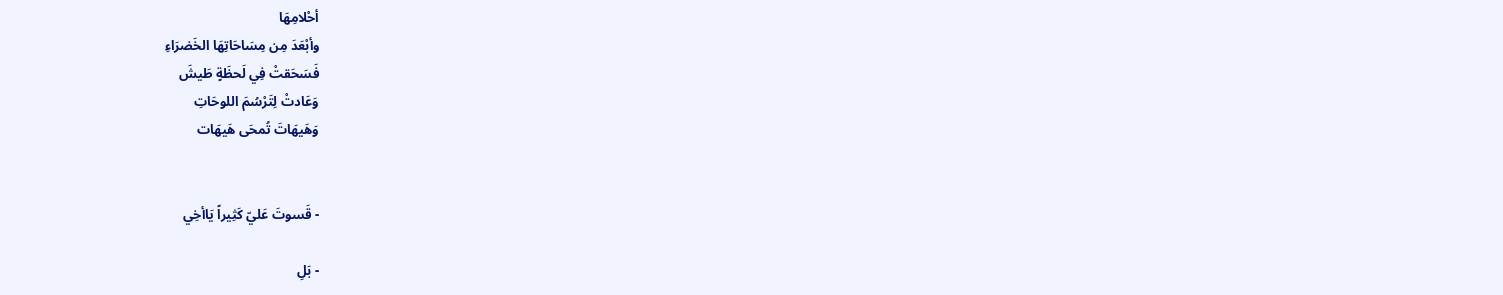أحْلامِهَا
وأبْعَدَ مِن مِسَاحَاتِهَا الخَضرَاءِ
فَسَحَقتْ فِي لَحظَةٍ طَيشَ
وَعَادتْ لِتَرْسُمَ اللوحَاتِ
وَهَيهَاتَ تُمحَى هَيهَات


- قَسوتَ عَليّ كَثِيراً يَاأخِي

- بَلِ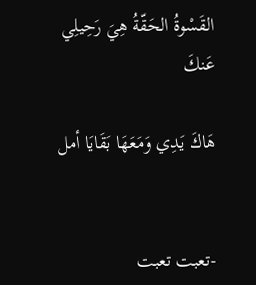القَسْوةُ الحَقّةُ هِيَ رَحِيلِي عَنكَ

هَاكَ يَدِي وَمَعَهَا بَقَايَا أمل


-تعبت تعبت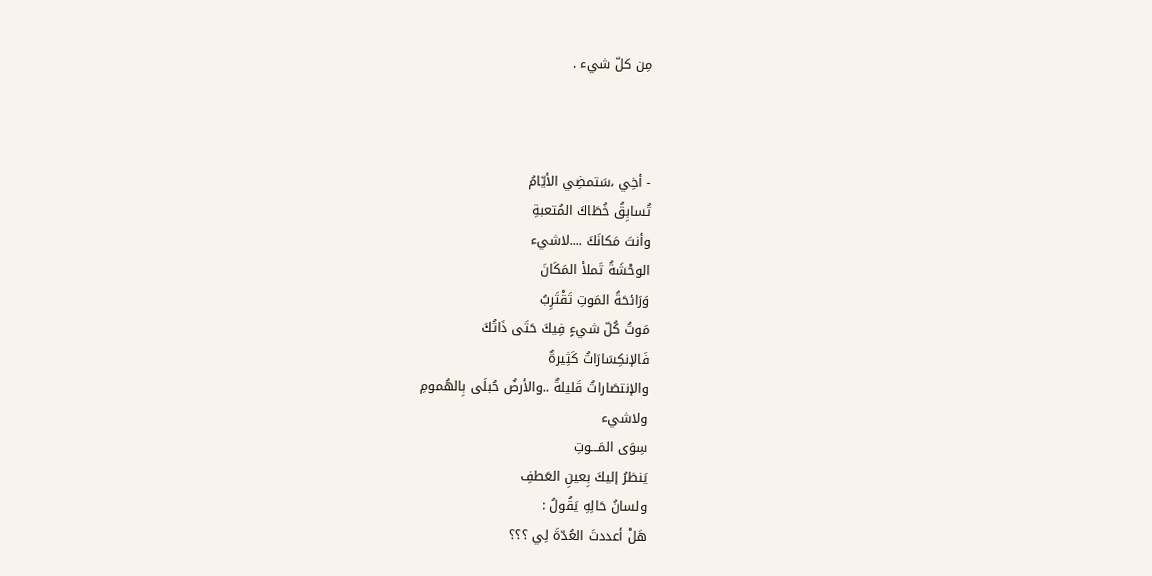مِن كلّ شيء .



- أخِي ،سَتمضِي الأيّامُ
تُسابِقُ خُطَاكَ المُتعبةِ
وأنتَ مَكانَكَ ....لاشيء
الوحْشَةُ تَملأ المَكَانَ
وَرَائحَةُ المَوتِ تَقْتَرِبُ
مَوتُ كُلّ شيءٍ فِيكَ حَتَى ذَاتُكَ
فَالإنكِسَارَاتُ كَثِيرةٌ
والإنتصَاراتُ قَليلةٌ ..والأرضُ حُبلَى بِالهُمومِ
ولاشيء
سِوَى المَـــوتِ
يَنظرُ إليكَ بِعينِ العَطفِ
ولسانُ حَالِهِ يَقُولُ :
هَلْ أعددتَ العُدّةَ لِي ؟؟؟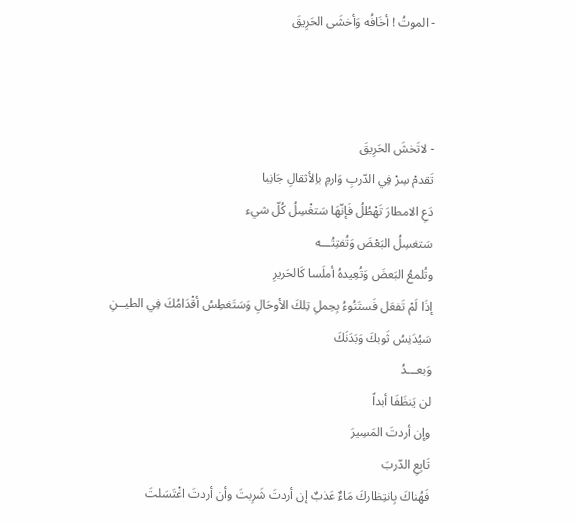- الموتُ ! أخَافُه وَأخشَى الحَرِيقَ



- لاتَخشَ الحَرِيقَ
تَقدمْ سِرْ فِي الدّربِ وَارمِ باِلأثقالِ جَانِبا
دَعِ الامطارَ تَهْطُلُ فَإنّهَا سَتغْسِلُ كُلّ شيء
سَتغسِلُ البَعْضَ وَتُفتِتُـــه
وتُلمعُ البَعضَ وَتُعِيدهُ أملَسا كَالحَريرِ
إذَا لَمْ تَفعَل فَستَنُوءُ بِحِملِ تِلكَ الأوحَالِ وَسَتَغطِسُ أقْدَامُكَ فِي الطيــنِ
سَيُدَنِسُ ثَوبكَ وَبَدَنَكَ
وَبعـــدُ
لن يَنظَفَا أبداً
وإن أردتَ المَسِيرَ
تَابِعِ الدّربَ
فَهُناكَ بِانتِظاركَ مَاءٌ عَذبٌ إن أردتَ شَرِبتَ وأن أردتَ اغْتَسَلتَ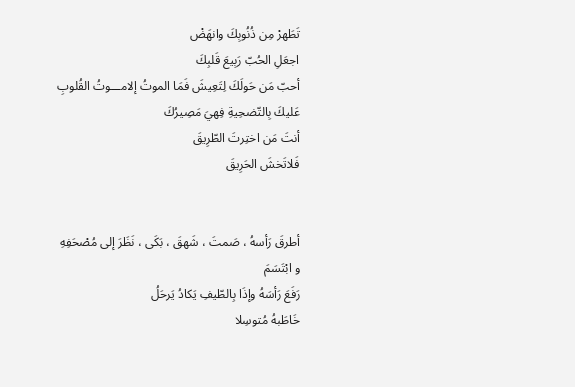تَطَهرْ مِن ذُنُوبِكَ وانهَضْ
اجعَلِ الحُبّ رَبِيعَ قَلبِكَ
أحبّ مَن حَولَكَ لِتَعِيشَ فَمَا الموتُ إلامـــوتُ القُلوبِ
عَليكَ بِالتّضحِيةِ فِهيَ مَصِيرُكَ
أنتَ مَن اختِرتَ الطّرِيقَ
فَلاتَخشَ الحَرِيقَ


أطرقَ رَأسهُ ، صَمتَ ، شَهقَ ، بَكَى ، نَظَرَ إلى مُصْحَفِهِ
و ابْتَسَمَ
رَفَعَ رَأسَهُ وإذَا بِالطّيفِ يَكادُ يَرحَلُ
خَاطَبهُ مُتوسِلا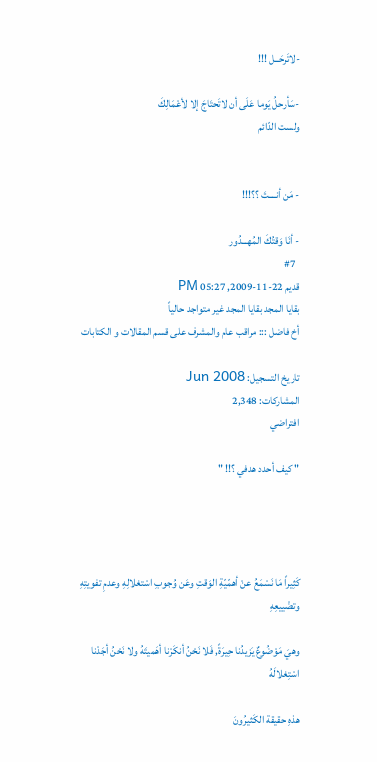-لاتَرحَــل !!!

-سَأرحلُ يَوما عَلَى أن لاتَحتَاجَ إلا لأعْمَالِكَ
ولست الدّائم


- مَن أنــــتَ ؟؟!!!

- أنَا وَقتُكَ المُهـــدُور
  #7
قديم 22-11-2009, 05:27 PM
بقايا المجد بقايا المجد غير متواجد حالياً
أخ فاضل ::: مراقب عام والمشرف على قسم المقالات و الكتابات

تاريخ التسجيل: Jun 2008
المشاركات: 2,348
افتراضي

" كيف أحدد هدفي ؟!! "




كَثِيراً مَا نَسْمَعُ عنْ أهمّيّةِ الوَقتِ وعَن وُجوبِ اسْتغلالِهِ وعدمِ تفويتِهِ وتضْييعِهِ

وهيَ مَوْضُوعٌ يَزيدُنا حِيرَةً, فَلا نَحْنُ أنكَرْنا أهَميتَهُ ولا نَحْنُ أجَدْنا اسْتِغلالَهُ

هذهِ حقيقة الكَثيرُونَ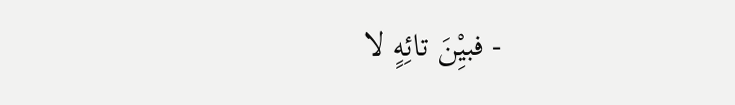- فبيِْنَ تائِهٍ لا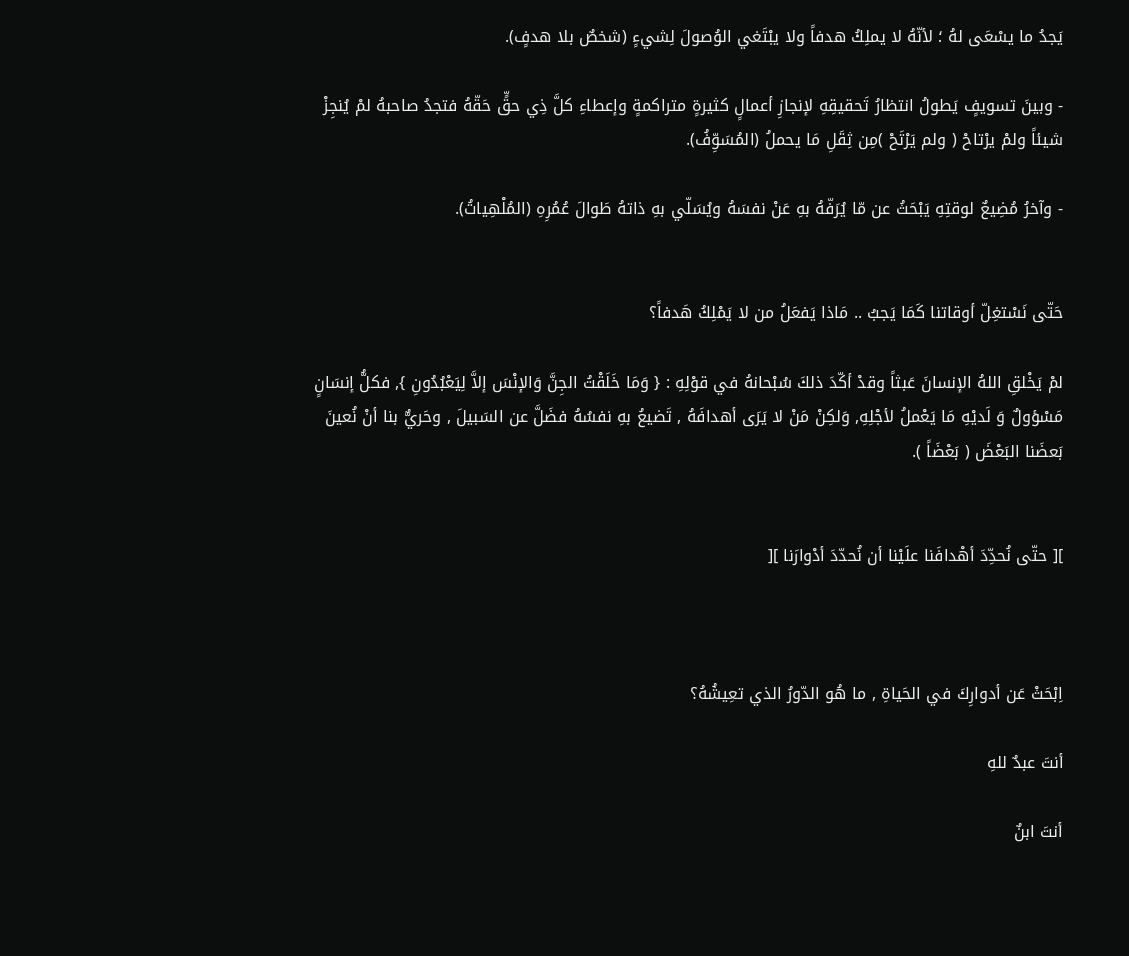يَجدُ ما يسْعَى لهُ ؛ لأنّهُ لا يملِكُ هدفاً ولا يبْتَغي الوُصولَ لِشيءٍ (شخصٌ بلا هدفٍ).

- وبينَ تسويفٍ يَطولُ انتظارُ تَحقيقِهِ لإنجازِ أعمالٍ كثيرةٍ متراكمةٍ وإعطاءِ كلَّ ذِي حقٍّ حَقّهُ فتجدُ صاحبهُ لمْ يُنجِزْ شيئاً ولمْ يرْتاحْ ( ولم يَرْتَحْ )مِن ثِقَلِ مَا يحملُ (المُسَوِّفُ).

- وآخرُ مُضِيعٌ لوقتِهِ يَبْحَثُ عن مّا يُرَفّهُ بهِ عَنْ نفسَهُ ويُسَلّي بهِ ذاتهُ طَوالَ عُمُرِهِ (المُلْهِياتُ).


حَتّى نَسْتغِلّ أوقاتنا كَمَا يَجبُ .. مَاذا يَفعَلُ من لا يَمْلِكُ هَدفاً؟

لمْ يَخْلقِ اللهُ الإنسانَ عَبثاً وقدْ أكّدَ ذلكَ سُبْحانهُ في قوْلِهِ : { وَمَا خَلَقْتُ الجِنَّ وَالإنْسَ إلاَّ لِيَعْبُدُونِ }, فكلُّ إنسَانٍ مَسْؤولٌ وَ لَديْهِ مَا يَعْملُ لأجْلِهِ, وَلكِنْ مَنْ لا يَرَى أهدافَهُ , تَضيعُ بهِ نفسُهُ فضَلَّ عن السَبيلَ , وحَريٌّ بنا أنْ نُعينَ بَعضَنا البَعْضَ ( بَعْضَاً ).


][ حتّى نُحدِّدَ أهْدافَنا علَيْنا أن نُحدّدَ أدْوارَنا ][



اِبْحَثْ عَن أدوارِكَ في الحَياةِ , ما هُو الدّورُ الذي تعِيشُهُ؟

أنتَ عبدٌ للهِ

أنتَ ابنٌ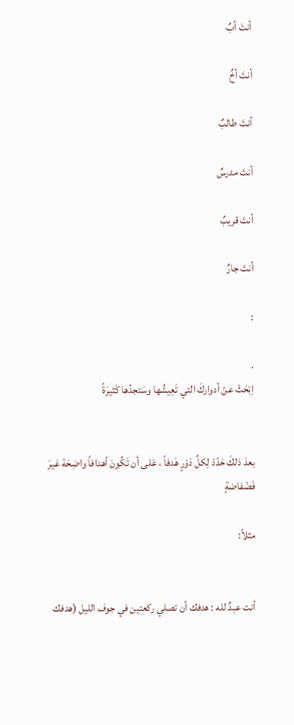أنتَ أبٌ

أنتَ أخٌ

أنتَ طالبٌ

أنتَ مدرسٌ

أنتَ قريبٌ

أنتَ جارٌ

:

.
اِبْحَثْ عنْ أدواركَ التي تَعِيشُها وسَتجدُها كَثيرَةً


بعدَ ذلكَ حَدّدْ لِكلِّ دَوْرٍ هَدفاً ، عَلى أن تَكُونَ أهدافاً واضِحَة غيرَ فَضْفاضةٍ

مثلاً:


أنت عبدٌ لله : هدفك أن تصلي ركعتين في جوف الليل (هدفك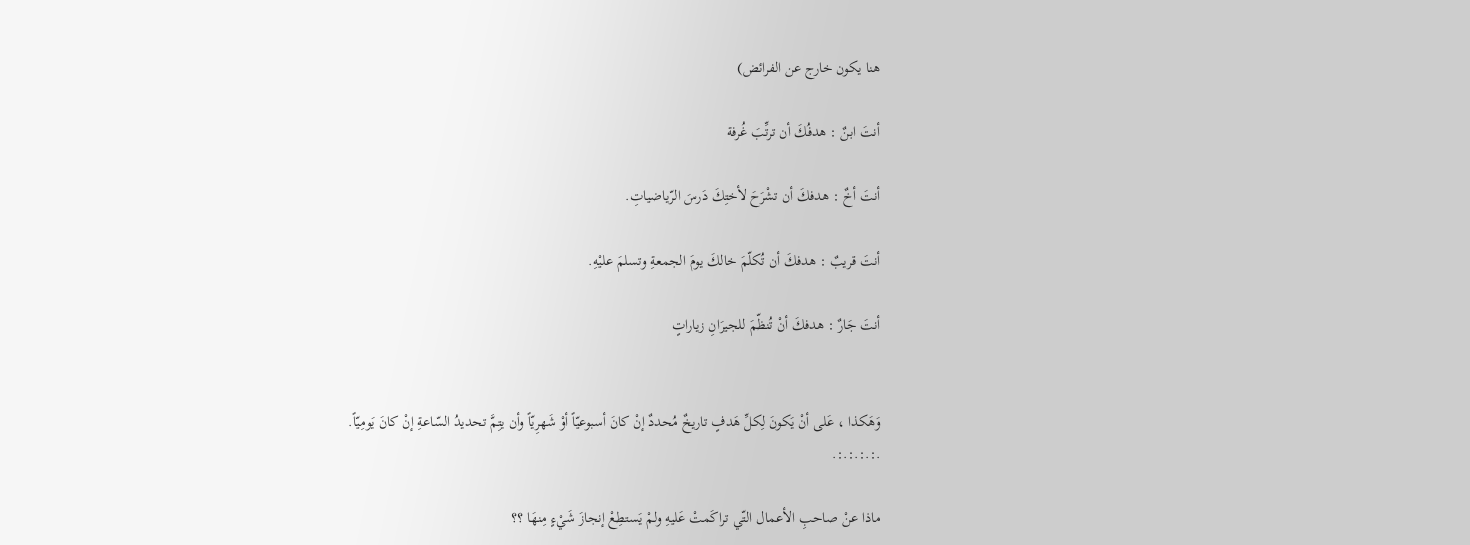هنا يكون خارج عن الفرائض)

أنتَ ابنٌ : هدفُكَ أن ترتِّبَ غُرفة

أنتَ أخٌ : هدفكَ أن تشْرَحَ لأختِكَ دَرسَ الرّياضياتِ.

أنتَ قريبٌ : هدفكَ أن تُكلّمَ خالكَ يومَ الجمعةِ وتسلمَ عليْهِ.

أنتَ جَارٌ : هدفكَ أنْ تُنظّمَ للجيرَانِ زياراتٍ


وَهَكذا ، عَلى أنْ يَكونَ لِكلِّ هَدفٍ تاريخٌ مُحددٌ إنْ كانَ أسبوعيّاً أوْ شَهرِيّاً وأن يتِمَّ تحديدُ السّاعةِ إنْ كانَ يَومِيّاً.
.:.:.:.:.

ماذا عنْ صاحبِ الأعمال التّي تراكَمتْ عَليهِ ولمْ يَستطِعْ إنجازَ شَيْءٍ مِنهَا ؟؟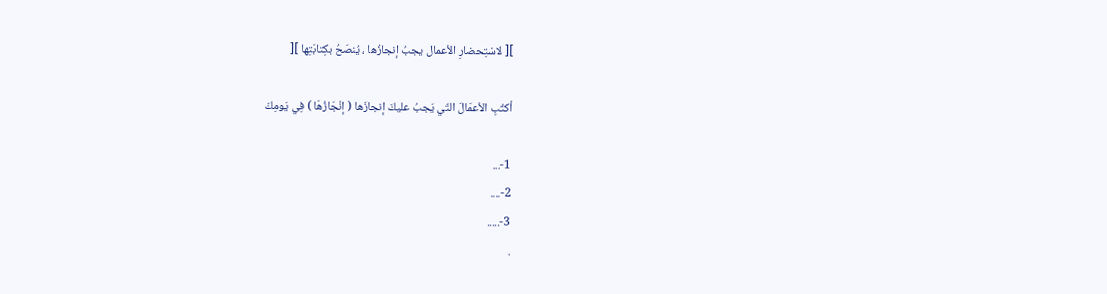][ لاسْتِحضارِ الأعمال يجبُ إنجازُها ، يُنصَحُ بكِتابَتِها ][

أكتُبِ الأعمَالَ التّي يَجبُ عليكَ إنجازَها ( إنْجَازُهَا ) فِي يَومِكَ

1-...
2-....
3-.....
.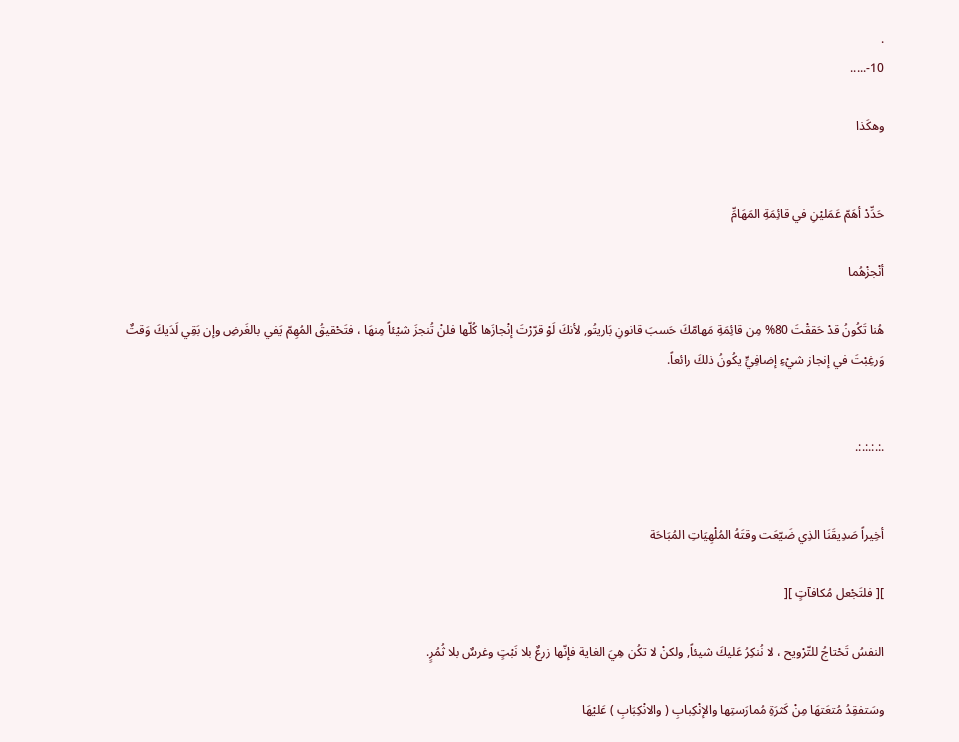.
10-.....

وهكَذا


حَدِّدْ أهَمّ عَمَليْنِ في قائِمَةِ المَهَامِّ

أنْجزْهُما

هُنا تَكُونُ قدْ حَققْتَ 80% مِن قائِمَةِ مَهامّكَ حَسبَ قانونِ بَاريتُو, لأنكَ لَوْ قرّرْتَ إنْجازَها كُلّها فلنْ تُنجزَ شيْئاً مِنهَا ، فتَحْقيقُ المُهِمّ يَفي بالغَرضِ وإن بَقِي لَدَيكَ وَقتٌ وَرغِبْتَ في إنجاز شيْءِ إضافِيٍّ يكُونُ ذلكَ رائعاً.


.:.:.:.:.


أخِيراً صَدِيقَنَا الذِي ضَيّعَت وقتَهُ المُلْهِيَاتِ المُبَاحَة

][ فلتَجْعل مُكافآتٍ ][

النفسُ تَحْتاجُ للتّرْويح ، لا نُنكِرُ عَليكَ شيئاً, ولكنْ لا تكُن هِيَ الغاية فإنّها زرعٌ بلا نَبْتٍ وغرسٌ بلا ثُمُرٍ.

وسَتفقِدُ مُتعَتهَا مِنْ كَثرَةِ مُمارَستِها والإنْكِبابِ ( والانْكِبَابِ ) عَليْهَا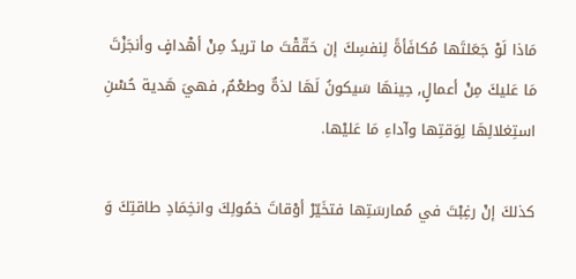مَاذا لَوْ جَعَلتَها مُكافَأةً لِنفسِكَ إن حَقّقْتَ ما تريدُ مِنْ أهْدافٍ وأنجَزْتَ مَا عَليكَ مِنْ أعمالٍ, حِينهَا سَيكونُ لَهَا لذةٌ وطعْمٌ, فهيَ هَدية حُسْنِ استِغلالِهَا لِوَقتِها وآداءِ مَا عَليْها.

كذلكَ إنْ رغِبْتَ في مُمارسَتِها فتخَيّرْ أوْقاتَ خمُولِكَ وانخِمَادِ طاقتِكَ وَ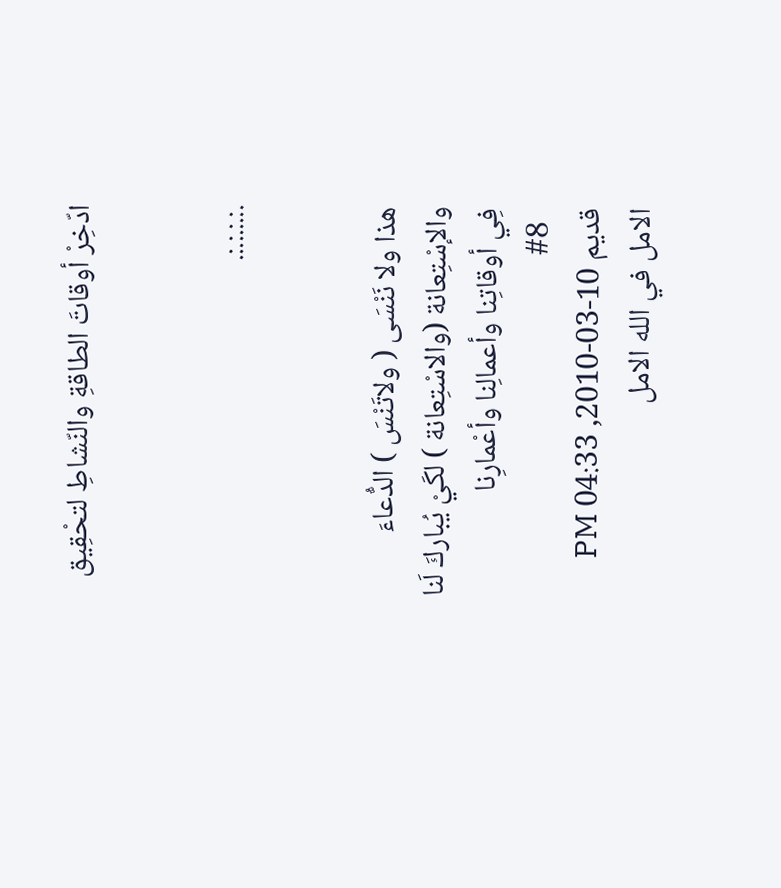ادّخِرْ أوقاتَ الطاقةِ والنّشاطِ لتحْقِيق


.:.:.:.:.


هذا ولا نَنْسَى ( ولاتَنْسَ ) الدُّعاءَ والإسْتِعانة (والاسْتِعانة ) لكَيْ يُباركَ لَنا فِي أوقاتِنا وأعمالِنا وأعْمارِنا
  #8
قديم 10-03-2010, 04:33 PM
الامل في الله الامل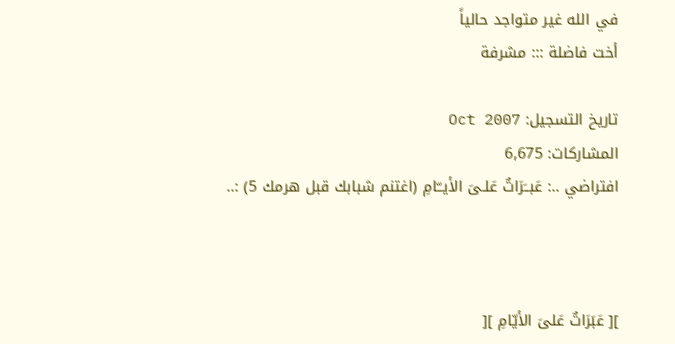في الله غير متواجد حالياً
أخت فاضلة ::: مشرفة

تاريخ التسجيل: Oct 2007
المشاركات: 6,675
افتراضي ..: عَبــَرَاتٌ عَلـىَ الأيــّامِ (اغتنم شبابك قبل هرمك 5) :..



][ عَبَرَاتٌ عَلىَ الأيّامِ ][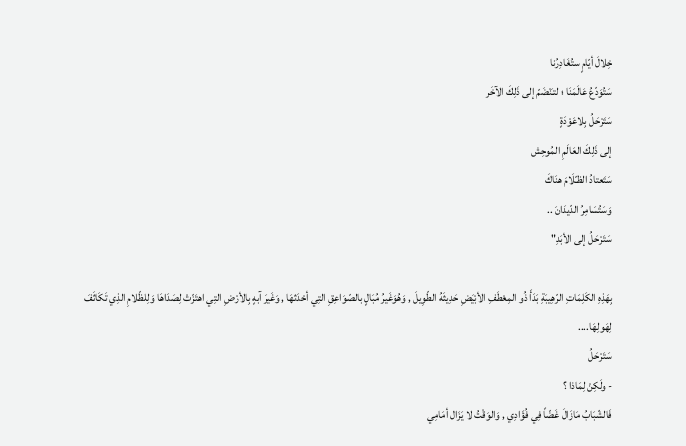خِلالَ أيّامٍ ستُغَادِرُنا
سَتُوَدّعُ عَالَمَنَا ؛ لتـَنْضَمّ إلى ذَلِكَ الآخَر
سَتَرْحَلُ بِلاعَوْدَةٍ
إلى ذَلِكَ العَالَمِ المُوحِش
سَتَعتادُ الظـّلَامَ هنَاكَ
وَسَتُسَامِرُ الدّيدَانَ ..
سَتَرْحَلُ إلى الأبَدِ"

بِهَذِهِ الكَلِمَاتِ الرّهِيبَةِ بَدَأَ ذُو المِعْطَفِ الأبْيَضِ حَدِيثَهُ الطّوِيلَ , وَهُوَغَيرُ مُبَالٍ بالصّوَاعِقِ التِي أحْدَثهَا , وَغَيرَ آبهٍ بِالأرْضِ التِي اهتَزّتْ لِصَدَاهَا وَلِلظّلامِ الذِي تَكَاثَفَ لِهَولِهَا....
سَتَرْحَلُ
- ولَكِنْ لِمَاذا ؟
فَالشّبَابُ مَازَالَ غَضّاً فِي فُؤَادِي , وَالوَقْتُ لا يَزَال أمَامِي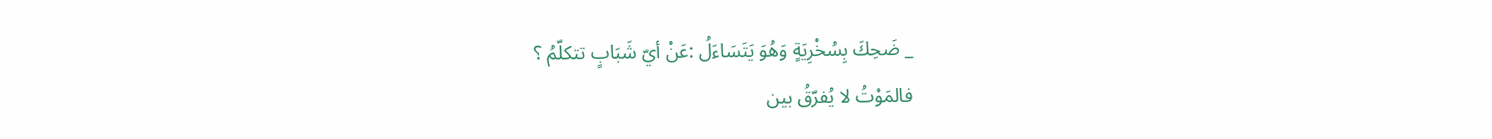_ ضَحِكَ بِسُخْرِيَةٍ وَهُوَ يَتَسَاءَلُ :عَنْ أيّ شَبَابٍ تتكلّمُ ؟
فالمَوْتُ لا يُفرّقُ بين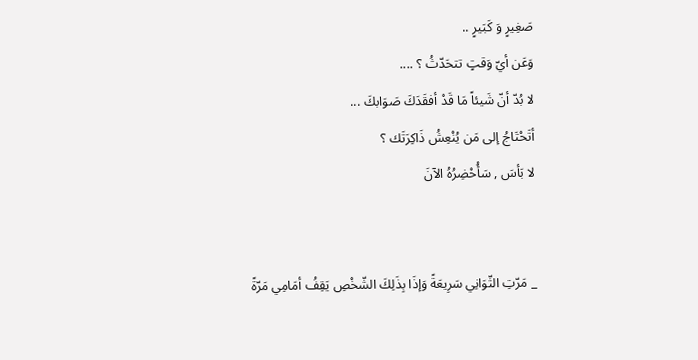صَغِيرٍ وَ كَبَيرٍ ..
وَعَن أيّ وَقتٍ تتحَدّثُ ؟ ....
لا بُدّ أنّ شَيئاً مَا قَدْ أفقَدَكَ صَوَابكَ ...
أتَحْتَاجُ إلى مَن يُنْعِشُ ذَاكِرَتَك ؟
لا بَأسَ , سَأُحْضِرُهُ الآنَ


_ مَرّتِ الثّوَانِي سَرِيعَةً وَإذَا بِذَلِكَ الشّخْصِ يَقِفُ أمَامِي مَرّةً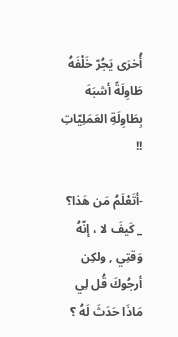أُخرَى يَجُرّ خَلْفَهُ طَاوِلَةً أشبَهَ بِطَاوِلَةِ العَمَلِيّاتِ !!

-أتَعْلَمُ مَن هَذا؟
_ كَيفَ لا ، إنّهُ وَقتِي , ولكِن أرجُوكَ قُل لِي مَاذَا حَدَثَ لَهُ ؟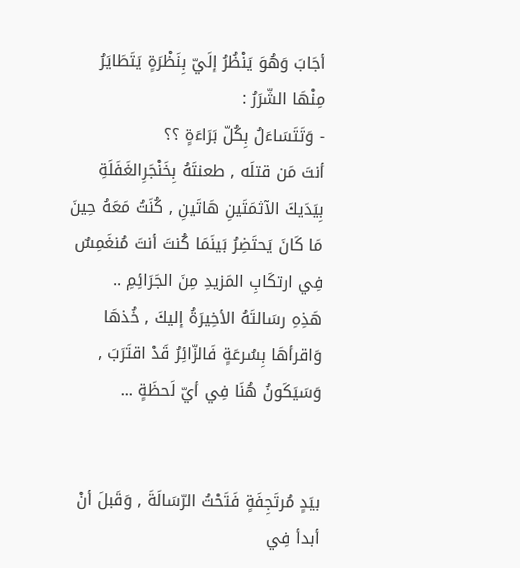أجَابَ وَهُوَ يَنْظُرُ إلَيّ بِنَظْرَةٍ يَتَطَايَرُ مِنْهَا الشّرَرُ :
- وَتَتَسَاءَلُ بِكُلّ بَرَاءَةٍ ؟؟
أنتَ مَن قتلَه , طعنتَهُ بِخَنْجَرِالغَفَلَةِ بِيَدَيكَ الآثمَتَينِ هَاتَينِ , كُنَتُ مَعَهُ حِينَ مَا كَانَ يَحتَضِرُ بَينَمَا كُنتَ أنتَ مُنغَمِسٌ فِي ارتكَابِ المَزيدِ مِنَ الجَرَائِمِ ..
هَذِهِ رسَالتَهُ الأخِيرَةُ إليكَ , خُذهَا وَاقرأهَا بِسُرعَةٍ فَالزّائِرُ قَدْ اقتَرَبَ , وَسَيَكَونُ هُنَا فِي أيّ لَحظَةٍ ...


بيَدٍ مُرتَجِفَةٍ فَتَحْتُ الرّسَالَةَ , وَقَبلَ أنْ أبدأ فِي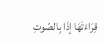قِرَاءَتَهَا إذَا بِالصّوتِ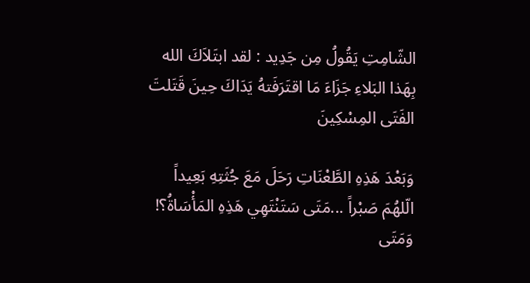الشّامِتِ يَقُولُ مِن جَدِيد : لقد ابتَلاَكَ الله بِهَذا البَلاءِ جَزَاءَ مَا اقتَرَفَتهُ يَدَاكَ حِينَ قَتَلتَ الفَتَى المِسْكِينَ

وَبَعْدَ هَذِهِ الطَّعْنَاتِ رَحَلَ مَعَ جُثَتِهِ بَعِيداً
الّلهُمَ صَبْراً ...مَتَى سَتَنْتَهِي هَذِهِ المَأْسَاةُ؟!
وَمَتَى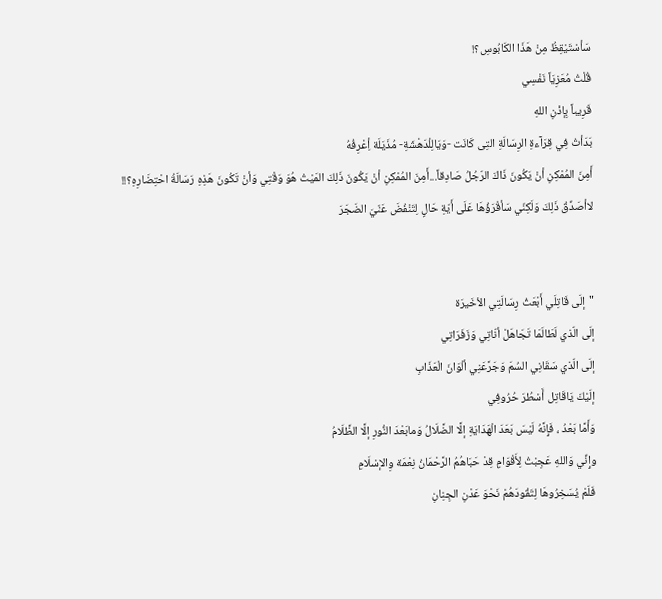سَأسْتَيْقِظُ مِنْ هَذَا الكَابُوسِ؟!
قُلْتُ مُعَزِيَاً نَفْسِي
قَرِيباً بِإذْنِ اللهِ
بَدَأتُ فِي قِرَآءةِ الرِسَالَةِ التِى كَانَت -وَيَالِلْدَهْشَةِ- مُذَيَلَة أِعْرِفُهُ
أَمِنَ المُمْكِنِ أنْ يَكُونَ ذَاكَ الرّجُلُ صَادِقاً...أَمِنَ المُمْكِنِ أنْ يَكُونَ ذَلِكَ المَيْتُ هُوَ وَقْتِي وَأنْ تَكُونَ هَذِهِ رَسَالَةُ احْتِضَارِهِ؟!!
لاأصَدِّقُ ذَلِكَ وَلَكِنّي سَأقْرَؤُهَا عَلَى أَيّةِ حَالٍ لِتَنْفُضَ عَنّيَ الضَجَرَ


"إلَى قَاتِلَي أَبْعَثُ رِسَالَتِي الأخَيرَة
إلَى الّذي لَطَالَمَا تَجَاهَلْ أنّاتِي وَزَفَرَاتِي
إلَى الّذي سَقَانِي السُمَ وَجَرَّعَنِي ألْوَانَ الْعَذَابِ
إلَيْكَ يَاقَاتِل أَسْطُرَ حُرُوفِي
وَأَمَّا بَعْدُ ، فَإِنَّهُ لَيْسَ بَعَدَ الْهَدَايَةِ إلَّا الضَّلَالُ وَمابَعْدَ النُّورِ إلَّا الظَّلَامُ
وإِنِّي وَاللهِ عَجِبْتُ لِأَقْوَامٍ قِدْ حَبَاهُمُ الرَّحْمَانُ نِعْمَة وِالإسْلَامِ
فَلَمْ يُسَخِرُوهَا لِتَقُودَهُمْ نَحْوَ عَدْنِ الجِنِانِ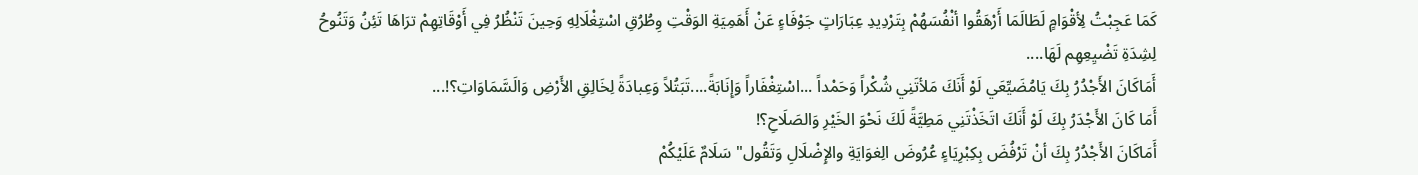كَمَا عَجِبْتُ لِأقْوَامٍ لَطَالَمَا أَرْهَقُوا أنْفُسَهُمْ بِتَرْدِيدِ عِبَارَاتٍ جَوْفَاءٍ عَنْ أَهَمِيَةِ الوَقْتِ وِطُرُقِ اسْتِغْلَالِهِ وَحِينَ تَنْظُرُ فِي أَوْقَاتِهِمْ ترَاهَا تَئِنُ وَتَنُوحُ
لِشِدَةِ تَضْيِعِهِم لَهَا....
أَمَاكَانَ الأَجْدُرُ بِكَ يَامُضَيِّعَي لَوْ أَنَكَ مَلأتَنِي شُكْراً وَحَمْداً ...اسْتِغْفَاراً وَإِنَابَةً....تَبَتُلاً وَعِبادَةً لِخَالِقِ الأَرْضِ وَالَسَّمَاوَاتِ؟!...
أَمَا كَانَ الأَجْدَرُ بِكَ لَوْ أَنَكَ اتَخَذْتَنِي مَطِيَّةً لَكَ نَحْوَ الخَيْرِ وَالصَلَاحِ؟!
أَمَاكَانَ الأَجْدُرُ بِكَ أنْ تَرْفُضَ بِكِبْرِيَاءٍ عُرُوضَ الِغوَايَةِ والإِضْلَالِ وَتَقُول" سَلَامٌ عَلَيْكُمْ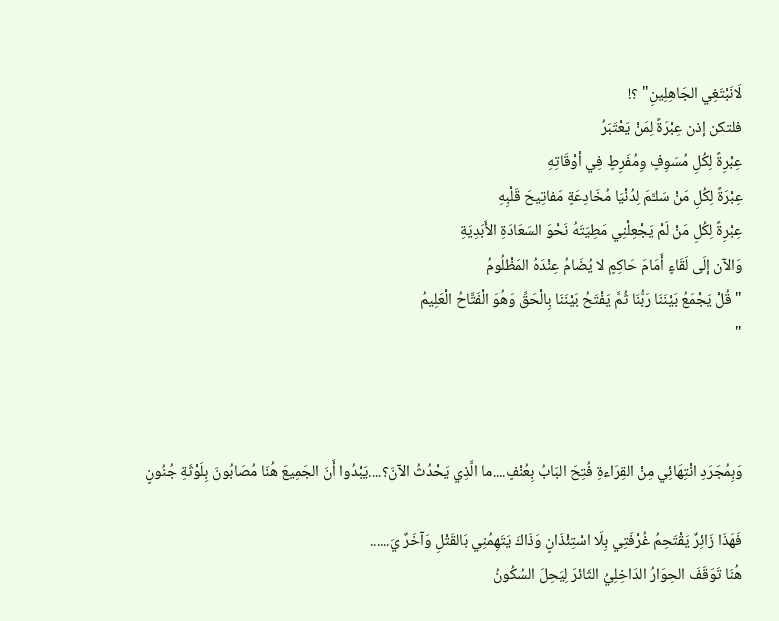لَانَبْتَغِي الجَاهِلِينِ" ؟!
فلتكن إذن عِبْرَةً لِمَنْ يَعْتَبَرُ
عِبْرِةً لِكُلِ مُسَوِفٍ وِمُفَرِطٍ فِي أوْقَاتِهِ
عِبْرَةً لِكُلِ مَنْ سَلـَّمَ لِدُنْيَا مُخَادِعَةٍ مَفاتِيحَ قَلْبِهِ
عِبْرِةً لِكُلِ مَنْ لَمْ يَجْعِلْنِي مَطِيَتَهُ نَحْوَ السَعَادَةِ الأَبَدِيَةِ
وَالآن إلَى لَقَاءٍ أَمَامَ حَاكِمٍ لا يُضَامُ عِنْدَهُ المَظْلُومُ
" قُلْ يَجْمَعُ بَيْنَنَا رَبُّنَا ثُمَّ يَفْتَحُ بَيْنَنَا بِالْحَقِّ وَهُوَ الْفَتَّاحُ الْعَلِيمُ
"



وَبِمُجَرَدِ انْتِهَائِي مِنْ القِرَاءةِ فُتِحَ البَابُ بِعُنْفٍ....ما الَّذِي يَحْدُثُ الآنَ؟....يَبْدُوا أَنَ الجَمِيعَ هُنَا مُصَابُونَ بِلَوْثَةِ جُنُونٍ

فَهَذَا زَائِرٌ يَقْتَحِمُ غُرْفَتِي بِلَا اسْتِئْذَانٍ وَذَاكَ يَتَهِمُنِي بَالقَتْلِ وَآخَرٌ يَ......
هُنَا تَوَقَفَ الحِوَارُ الدَاخِلِيُ الثَائرَ لِيَحِلَ السُكُونُ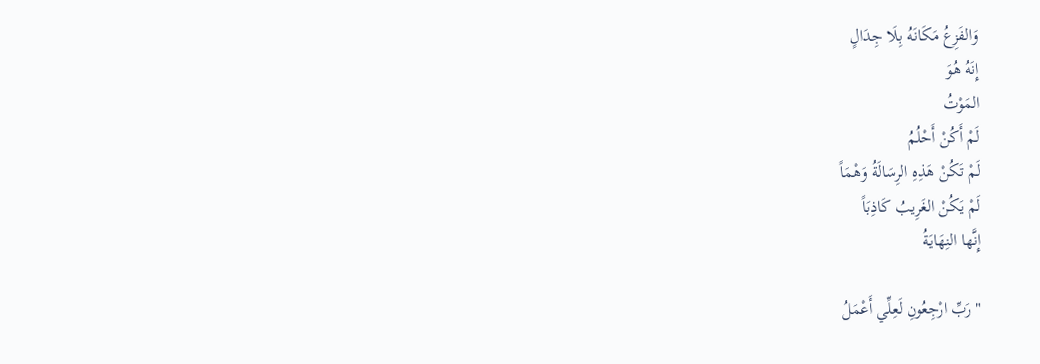وَالفَزِعُ مَكَانَهُ بِلَا جِدَالٍ
إِنَهُ هُوَ
المَوْتُ
لَمْ أَكُنْ أَحْلُمُ
لَمْ تَكُنْ هَذِهِ الرِسَالَةُ وَهْمَاً
لَمْ يَكُنْ الغَرِيبُ كَاذِبَاً
إِنَّها النِهَايَةُ

" رَبِّ ارْجِعُونِ لَعِلِّي أَعْمَلُ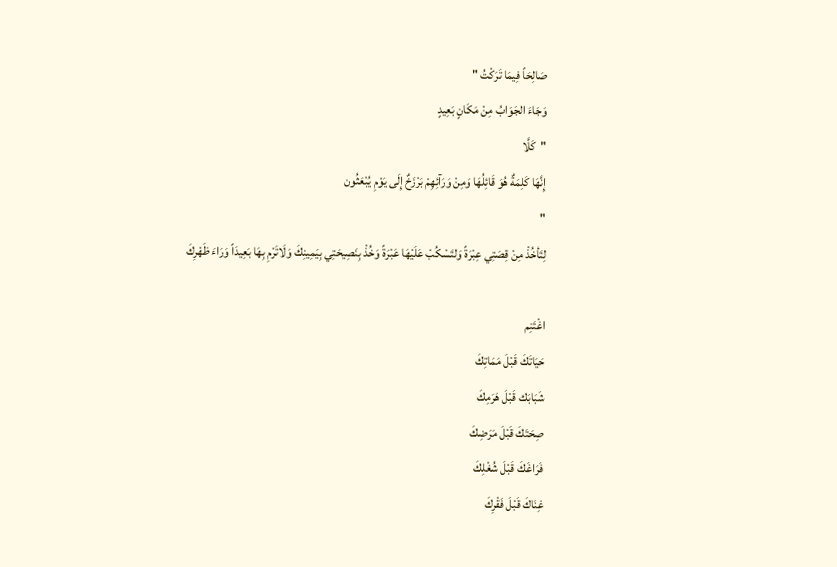صَالِحَاً فِيمَا تَرَكْتُ "
وَجَاءَ الجَوَابُ مِنْ مَكَانٍ بَعِيدٍ
"كَلَّا
إِنَّهَا كَلِمَةٌ هُوَ قَائِلُهَا وَمِنْ وَرَآئِهِمْ بَرْزَخٌ إِلَى يَوْمِ يُبْعَثُون
"
لِتَأخُذْ مِنْ قِصَتِي عِبْرَةً وَلتَسْكُبْ عَلَيْهَا عَبْرَةً وَخُذْ بِنَصِيحَتِي بِيَمِينِكَ وَلَاتَرْمِ بِهَا بَعِيدَاً وَرَاءَ ظَهْرِكَ

اغْتَنِم
حَيَاتَكَ قَبْلَ مَمَاتِكَ
شَبَابَك قَبْلَ هَرَمِكَ
صِحَتَكَ قَبْلَ مَرَضِكَ
فَرَاغَكَ قَبْلَ شُغْلِكَ
غِنَاكَ قَبْلَ فَقْرِكَ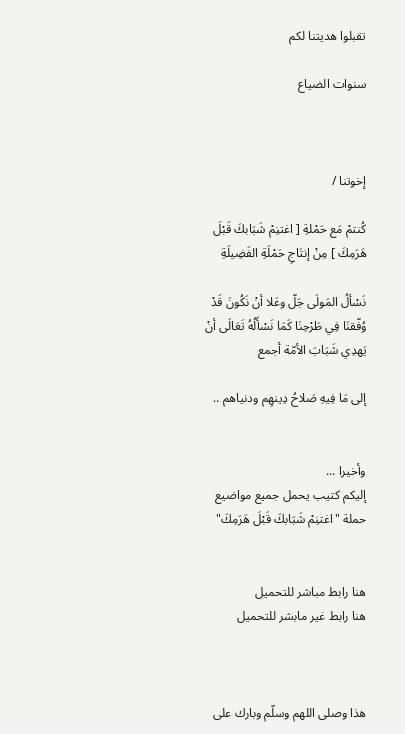تقبلوا هديتنا لكم

سنوات الضياع



إخوتنا /

كُنتمْ مَع حَمْلةِ [ اغتنِمْ شَبَابكَ قَبْلَ هَرَمِكَ ] مِنْ إنتَاجِ حَمْلَةِ الفَضِيلَةِ

نَسْألُ المَولَى جَلّ وعَلا أنْ نَكُونَ قَدْ وُفّقنَا فِي طَرْحِنَا كَمَا نَسْأَلُهُ تَعَالَى أنْ يَهدِي شَبَابَ الأمّة أجمع

إلى مَا فِيهِ صَلاحُ دِينهِم ودنياهم ..


وأخيرا ...
إليكم كتيب يحمل جميع مواضيع حملة "اغتنِمْ شَبَابكَ قَبْلَ هَرَمِكَ"


هنا رابط مباشر للتحميل
هنا رابط غير مابشر للتحميل



هذا وصلى اللهم وسلّم وبارك على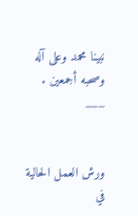نبينا محمد وعلى آله وصحبه أجمعين .
___


ورش العمل الحالية في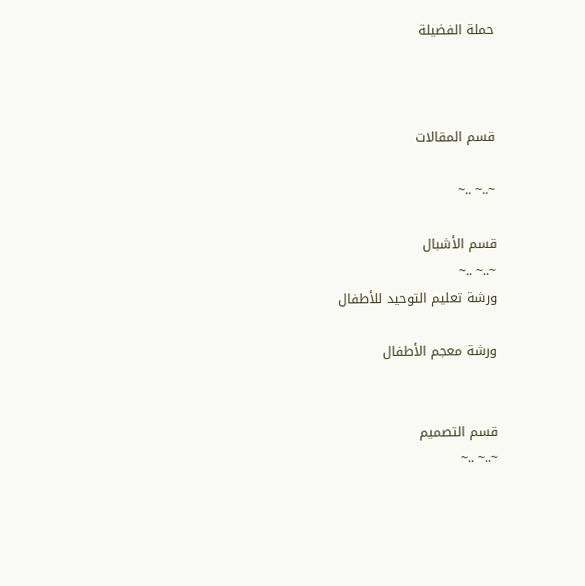حملة الفضيلة



قسم المقالات

~..~ ..~

قسم الأشبال
~..~ ..~
ورشة تعليم التوحيد للأطفال

ورشة معجم الأطفال


قسم التصميم
~..~ ..~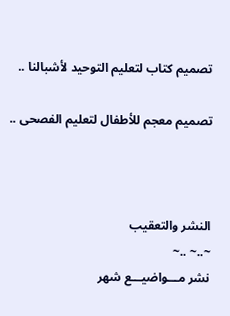تصميم كتاب لتعليم التوحيد لأشبالنا ..

تصميم معجم للأطفال لتعليم الفصحى ..



النشر والتعقيب
~..~ ..~
نشر مـــواضيـــع شهر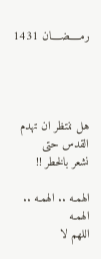رمـــــضــــان 1431




هل ننتظر ان تهدم القدس حتى
نشعر بالخطر !!

الهمـه .. الهمـه .. الهمـه
اللهم لا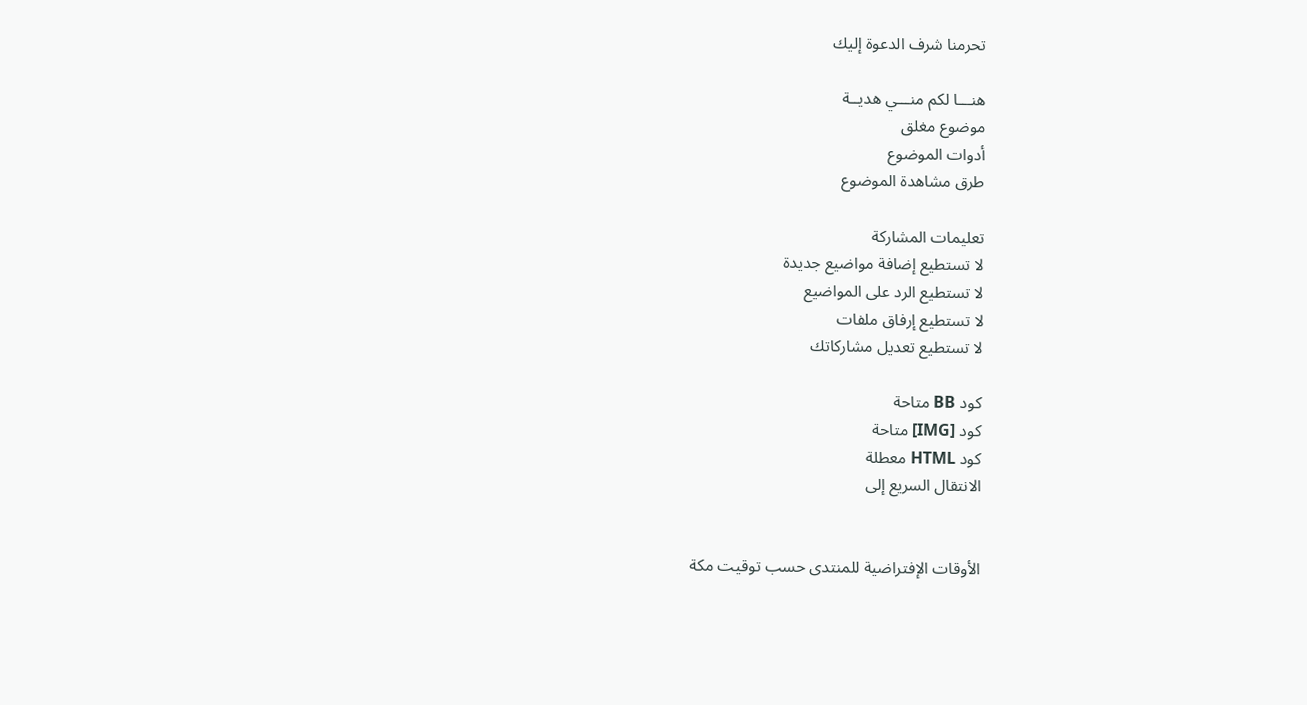تحرمنا شرف الدعوة إليك

هنـــا لكم منـــي هديــة
موضوع مغلق
أدوات الموضوع
طرق مشاهدة الموضوع

تعليمات المشاركة
لا تستطيع إضافة مواضيع جديدة
لا تستطيع الرد على المواضيع
لا تستطيع إرفاق ملفات
لا تستطيع تعديل مشاركاتك

كود BB متاحة
كود [IMG] متاحة
كود HTML معطلة
الانتقال السريع إلى


الأوقات الإفتراضية للمنتدى حسب توقيت مكة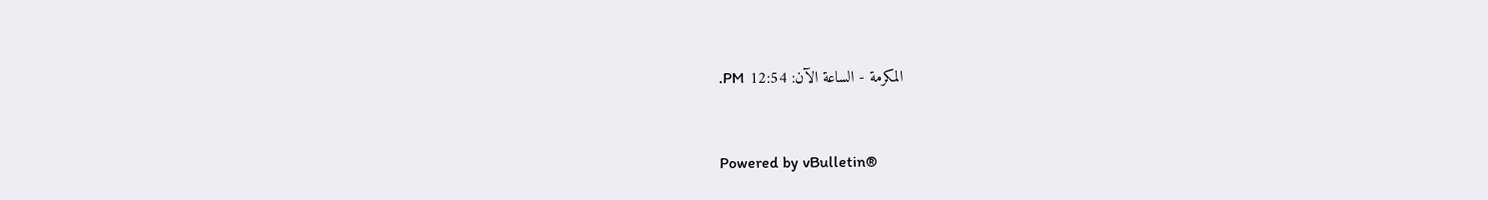المكرمة - الساعة الآن: 12:54 PM.


Powered by vBulletin®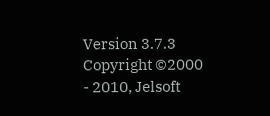Version 3.7.3
Copyright ©2000 - 2010, Jelsoft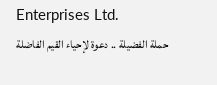Enterprises Ltd.
حملة الفضيلة .. دعوة لإحياء القيم الفاضلة